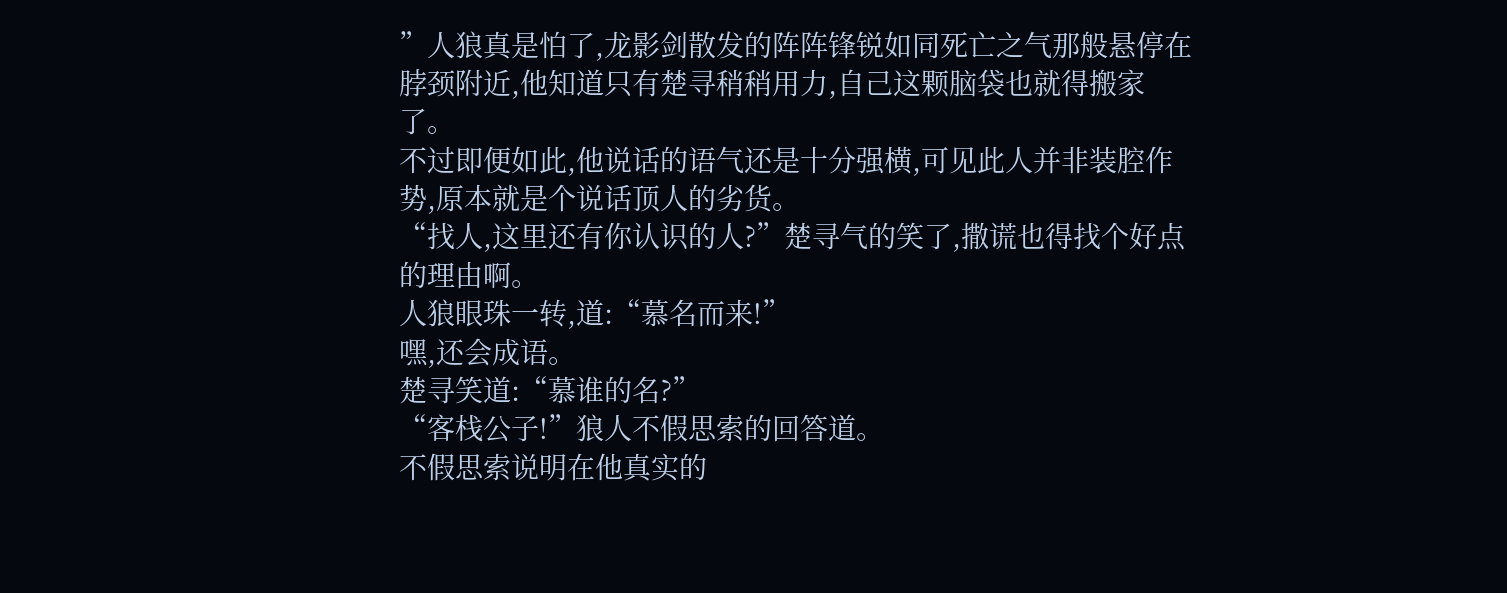”人狼真是怕了,龙影剑散发的阵阵锋锐如同死亡之气那般悬停在脖颈附近,他知道只有楚寻稍稍用力,自己这颗脑袋也就得搬家了。
不过即便如此,他说话的语气还是十分强横,可见此人并非装腔作势,原本就是个说话顶人的劣货。
“找人,这里还有你认识的人?”楚寻气的笑了,撒谎也得找个好点的理由啊。
人狼眼珠一转,道:“慕名而来!”
嘿,还会成语。
楚寻笑道:“慕谁的名?”
“客栈公子!”狼人不假思索的回答道。
不假思索说明在他真实的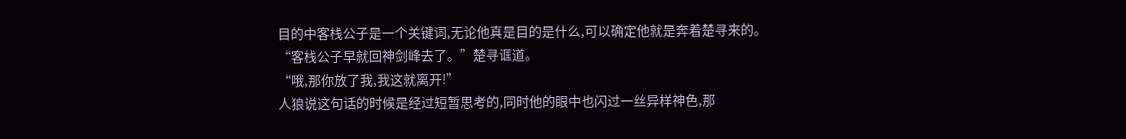目的中客栈公子是一个关键词,无论他真是目的是什么,可以确定他就是奔着楚寻来的。
“客栈公子早就回神剑峰去了。”楚寻诓道。
“哦,那你放了我,我这就离开!”
人狼说这句话的时候是经过短暂思考的,同时他的眼中也闪过一丝异样神色,那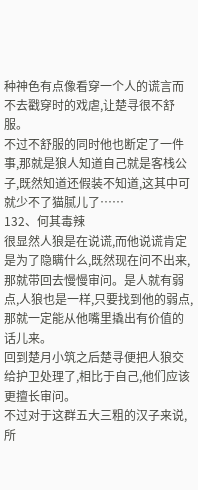种神色有点像看穿一个人的谎言而不去戳穿时的戏虐,让楚寻很不舒服。
不过不舒服的同时他也断定了一件事,那就是狼人知道自己就是客栈公子,既然知道还假装不知道,这其中可就少不了猫腻儿了……
132、何其毒辣
很显然人狼是在说谎,而他说谎肯定是为了隐瞒什么,既然现在问不出来,那就带回去慢慢审问。是人就有弱点,人狼也是一样,只要找到他的弱点,那就一定能从他嘴里撬出有价值的话儿来。
回到楚月小筑之后楚寻便把人狼交给护卫处理了,相比于自己,他们应该更擅长审问。
不过对于这群五大三粗的汉子来说,所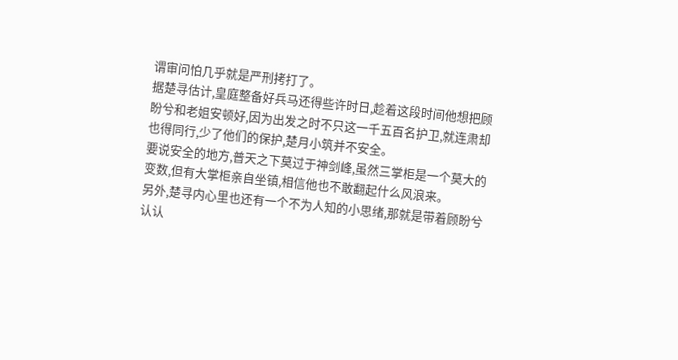谓审问怕几乎就是严刑拷打了。
据楚寻估计,皇庭整备好兵马还得些许时日,趁着这段时间他想把顾盼兮和老姐安顿好,因为出发之时不只这一千五百名护卫,就连肃却也得同行,少了他们的保护,楚月小筑并不安全。
要说安全的地方,普天之下莫过于神剑峰,虽然三掌柜是一个莫大的变数,但有大掌柜亲自坐镇,相信他也不敢翻起什么风浪来。
另外,楚寻内心里也还有一个不为人知的小思绪,那就是带着顾盼兮认认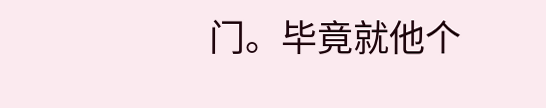门。毕竟就他个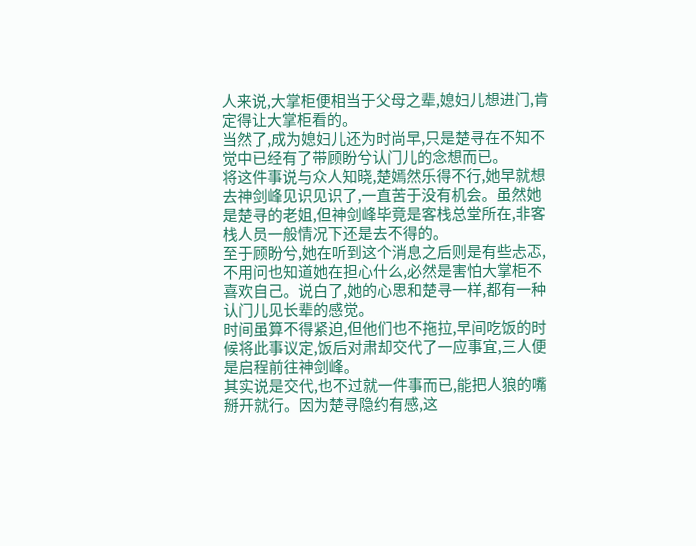人来说,大掌柜便相当于父母之辈,媳妇儿想进门,肯定得让大掌柜看的。
当然了,成为媳妇儿还为时尚早,只是楚寻在不知不觉中已经有了带顾盼兮认门儿的念想而已。
将这件事说与众人知晓,楚嫣然乐得不行,她早就想去神剑峰见识见识了,一直苦于没有机会。虽然她是楚寻的老姐,但神剑峰毕竟是客栈总堂所在,非客栈人员一般情况下还是去不得的。
至于顾盼兮,她在听到这个消息之后则是有些忐忑,不用问也知道她在担心什么,必然是害怕大掌柜不喜欢自己。说白了,她的心思和楚寻一样,都有一种认门儿见长辈的感觉。
时间虽算不得紧迫,但他们也不拖拉,早间吃饭的时候将此事议定,饭后对肃却交代了一应事宜,三人便是启程前往神剑峰。
其实说是交代,也不过就一件事而已,能把人狼的嘴掰开就行。因为楚寻隐约有感,这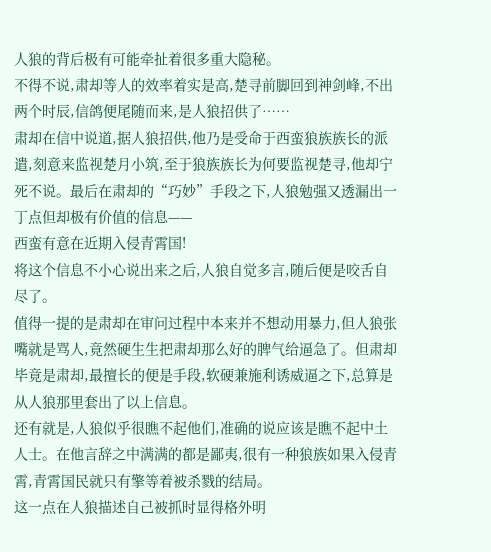人狼的背后极有可能牵扯着很多重大隐秘。
不得不说,肃却等人的效率着实是高,楚寻前脚回到神剑峰,不出两个时辰,信鸽便尾随而来,是人狼招供了……
肃却在信中说道,据人狼招供,他乃是受命于西蛮狼族族长的派遣,刻意来监视楚月小筑,至于狼族族长为何要监视楚寻,他却宁死不说。最后在肃却的“巧妙”手段之下,人狼勉强又透漏出一丁点但却极有价值的信息——
西蛮有意在近期入侵青霄国!
将这个信息不小心说出来之后,人狼自觉多言,随后便是咬舌自尽了。
值得一提的是肃却在审问过程中本来并不想动用暴力,但人狼张嘴就是骂人,竟然硬生生把肃却那么好的脾气给逼急了。但肃却毕竟是肃却,最擅长的便是手段,软硬兼施利诱威逼之下,总算是从人狼那里套出了以上信息。
还有就是,人狼似乎很瞧不起他们,准确的说应该是瞧不起中土人士。在他言辞之中满满的都是鄙夷,很有一种狼族如果入侵青霄,青霄国民就只有擎等着被杀戮的结局。
这一点在人狼描述自己被抓时显得格外明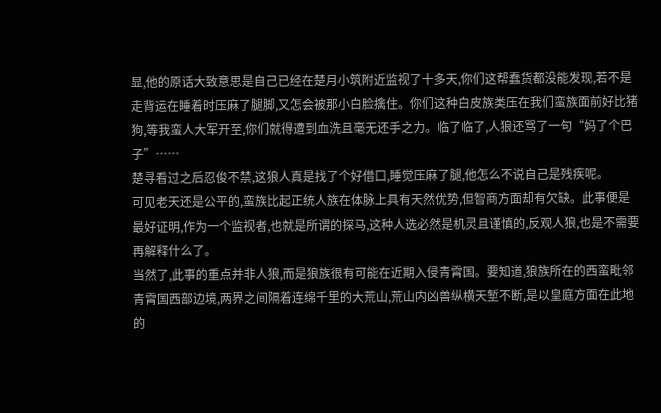显,他的原话大致意思是自己已经在楚月小筑附近监视了十多天,你们这帮蠢货都没能发现,若不是走背运在睡着时压麻了腿脚,又怎会被那小白脸擒住。你们这种白皮族类压在我们蛮族面前好比猪狗,等我蛮人大军开至,你们就得遭到血洗且毫无还手之力。临了临了,人狼还骂了一句“妈了个巴子”……
楚寻看过之后忍俊不禁,这狼人真是找了个好借口,睡觉压麻了腿,他怎么不说自己是残疾呢。
可见老天还是公平的,蛮族比起正统人族在体脉上具有天然优势,但智商方面却有欠缺。此事便是最好证明,作为一个监视者,也就是所谓的探马,这种人选必然是机灵且谨慎的,反观人狼,也是不需要再解释什么了。
当然了,此事的重点并非人狼,而是狼族很有可能在近期入侵青霄国。要知道,狼族所在的西蛮毗邻青霄国西部边境,两界之间隔着连绵千里的大荒山,荒山内凶兽纵横天堑不断,是以皇庭方面在此地的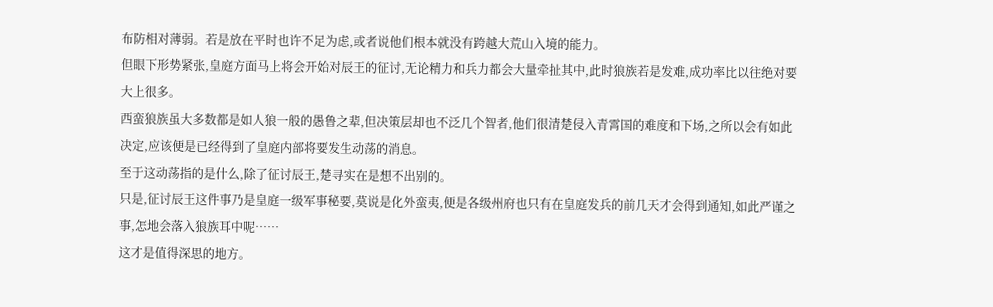布防相对薄弱。若是放在平时也许不足为虑,或者说他们根本就没有跨越大荒山入境的能力。
但眼下形势紧张,皇庭方面马上将会开始对辰王的征讨,无论精力和兵力都会大量牵扯其中,此时狼族若是发难,成功率比以往绝对要大上很多。
西蛮狼族虽大多数都是如人狼一般的愚鲁之辈,但决策层却也不泛几个智者,他们很清楚侵入青霄国的难度和下场,之所以会有如此决定,应该便是已经得到了皇庭内部将要发生动荡的消息。
至于这动荡指的是什么,除了征讨辰王,楚寻实在是想不出别的。
只是,征讨辰王这件事乃是皇庭一级军事秘要,莫说是化外蛮夷,便是各级州府也只有在皇庭发兵的前几天才会得到通知,如此严谨之事,怎地会落入狼族耳中呢……
这才是值得深思的地方。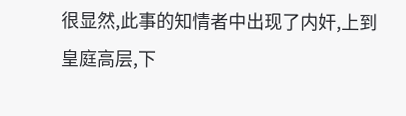很显然,此事的知情者中出现了内奸,上到皇庭高层,下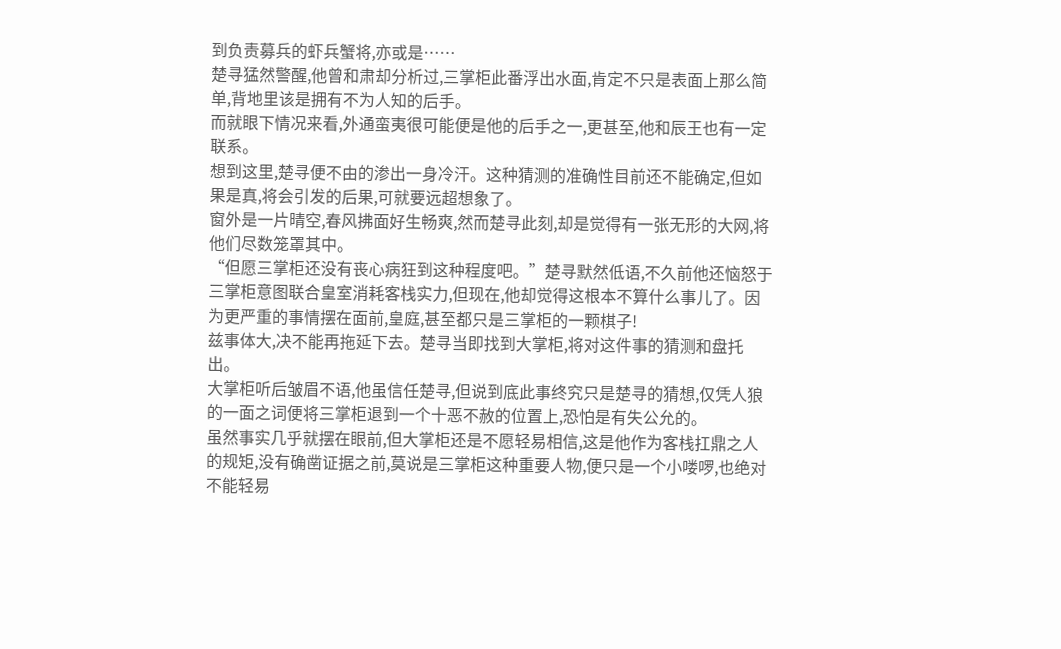到负责募兵的虾兵蟹将,亦或是……
楚寻猛然警醒,他曾和肃却分析过,三掌柜此番浮出水面,肯定不只是表面上那么简单,背地里该是拥有不为人知的后手。
而就眼下情况来看,外通蛮夷很可能便是他的后手之一,更甚至,他和辰王也有一定联系。
想到这里,楚寻便不由的渗出一身冷汗。这种猜测的准确性目前还不能确定,但如果是真,将会引发的后果,可就要远超想象了。
窗外是一片晴空,春风拂面好生畅爽,然而楚寻此刻,却是觉得有一张无形的大网,将他们尽数笼罩其中。
“但愿三掌柜还没有丧心病狂到这种程度吧。”楚寻默然低语,不久前他还恼怒于三掌柜意图联合皇室消耗客栈实力,但现在,他却觉得这根本不算什么事儿了。因为更严重的事情摆在面前,皇庭,甚至都只是三掌柜的一颗棋子!
兹事体大,决不能再拖延下去。楚寻当即找到大掌柜,将对这件事的猜测和盘托出。
大掌柜听后皱眉不语,他虽信任楚寻,但说到底此事终究只是楚寻的猜想,仅凭人狼的一面之词便将三掌柜退到一个十恶不赦的位置上,恐怕是有失公允的。
虽然事实几乎就摆在眼前,但大掌柜还是不愿轻易相信,这是他作为客栈扛鼎之人的规矩,没有确凿证据之前,莫说是三掌柜这种重要人物,便只是一个小喽啰,也绝对不能轻易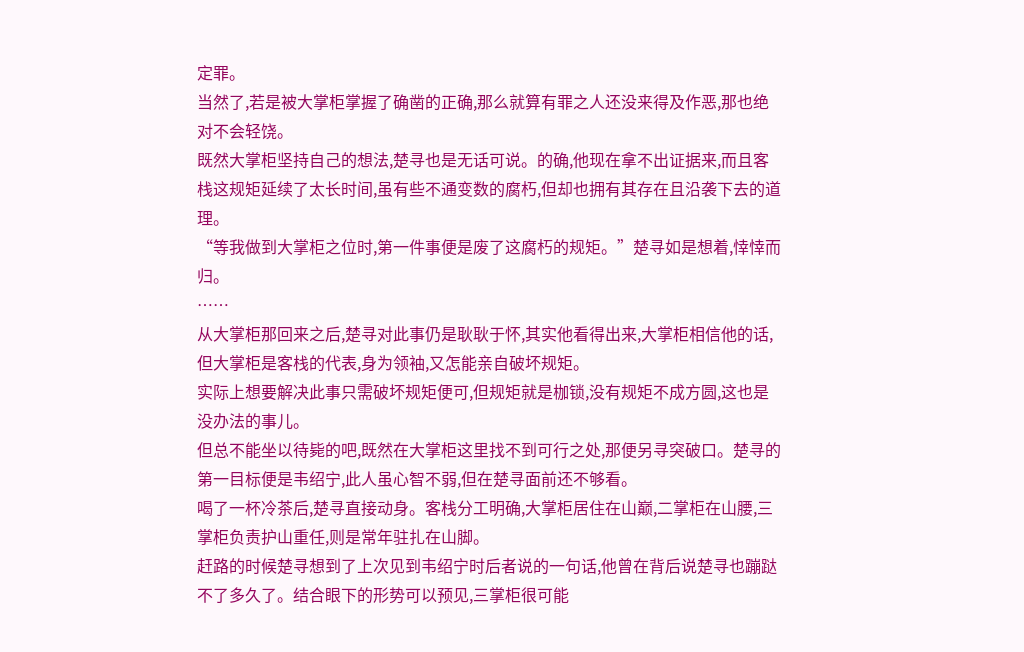定罪。
当然了,若是被大掌柜掌握了确凿的正确,那么就算有罪之人还没来得及作恶,那也绝对不会轻饶。
既然大掌柜坚持自己的想法,楚寻也是无话可说。的确,他现在拿不出证据来,而且客栈这规矩延续了太长时间,虽有些不通变数的腐朽,但却也拥有其存在且沿袭下去的道理。
“等我做到大掌柜之位时,第一件事便是废了这腐朽的规矩。”楚寻如是想着,悻悻而归。
……
从大掌柜那回来之后,楚寻对此事仍是耿耿于怀,其实他看得出来,大掌柜相信他的话,但大掌柜是客栈的代表,身为领袖,又怎能亲自破坏规矩。
实际上想要解决此事只需破坏规矩便可,但规矩就是枷锁,没有规矩不成方圆,这也是没办法的事儿。
但总不能坐以待毙的吧,既然在大掌柜这里找不到可行之处,那便另寻突破口。楚寻的第一目标便是韦绍宁,此人虽心智不弱,但在楚寻面前还不够看。
喝了一杯冷茶后,楚寻直接动身。客栈分工明确,大掌柜居住在山巅,二掌柜在山腰,三掌柜负责护山重任,则是常年驻扎在山脚。
赶路的时候楚寻想到了上次见到韦绍宁时后者说的一句话,他曾在背后说楚寻也蹦跶不了多久了。结合眼下的形势可以预见,三掌柜很可能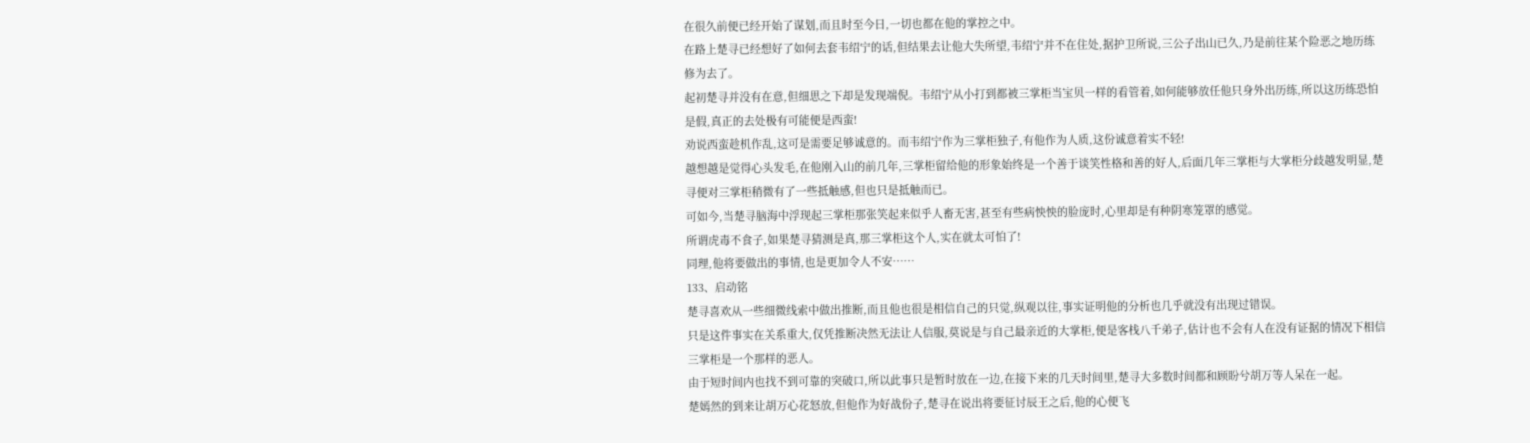在很久前便已经开始了谋划,而且时至今日,一切也都在他的掌控之中。
在路上楚寻已经想好了如何去套韦绍宁的话,但结果去让他大失所望,韦绍宁并不在住处,据护卫所说,三公子出山已久,乃是前往某个险恶之地历练修为去了。
起初楚寻并没有在意,但细思之下却是发现端倪。韦绍宁从小打到都被三掌柜当宝贝一样的看管着,如何能够放任他只身外出历练,所以这历练恐怕是假,真正的去处极有可能便是西蛮!
劝说西蛮趁机作乱,这可是需要足够诚意的。而韦绍宁作为三掌柜独子,有他作为人质,这份诚意着实不轻!
越想越是觉得心头发毛,在他刚入山的前几年,三掌柜留给他的形象始终是一个善于谈笑性格和善的好人,后面几年三掌柜与大掌柜分歧越发明显,楚寻便对三掌柜稍微有了一些抵触感,但也只是抵触而已。
可如今,当楚寻脑海中浮现起三掌柜那张笑起来似乎人畜无害,甚至有些病怏怏的脸庞时,心里却是有种阴寒笼罩的感觉。
所谓虎毒不食子,如果楚寻猜测是真,那三掌柜这个人,实在就太可怕了!
同理,他将要做出的事情,也是更加令人不安……
133、启动铭
楚寻喜欢从一些细微线索中做出推断,而且他也很是相信自己的只觉,纵观以往,事实证明他的分析也几乎就没有出现过错误。
只是这件事实在关系重大,仅凭推断决然无法让人信服,莫说是与自己最亲近的大掌柜,便是客栈八千弟子,估计也不会有人在没有证据的情况下相信三掌柜是一个那样的恶人。
由于短时间内也找不到可靠的突破口,所以此事只是暂时放在一边,在接下来的几天时间里,楚寻大多数时间都和顾盼兮胡万等人呆在一起。
楚嫣然的到来让胡万心花怒放,但他作为好战份子,楚寻在说出将要征讨辰王之后,他的心便飞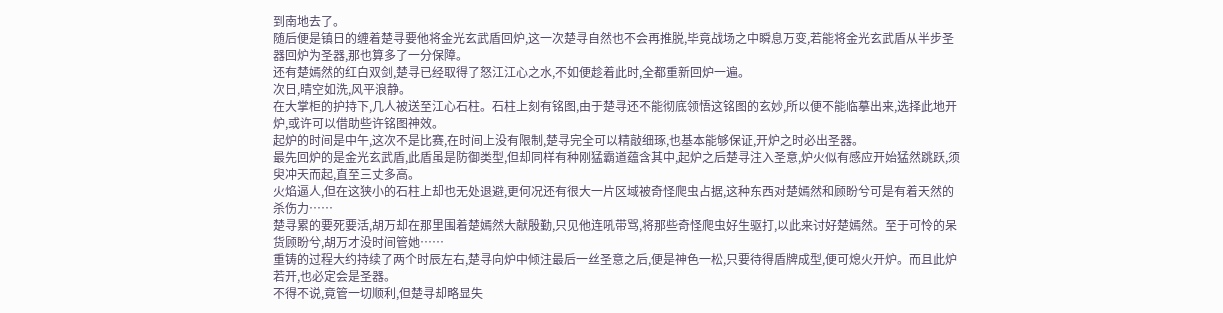到南地去了。
随后便是镇日的缠着楚寻要他将金光玄武盾回炉,这一次楚寻自然也不会再推脱,毕竟战场之中瞬息万变,若能将金光玄武盾从半步圣器回炉为圣器,那也算多了一分保障。
还有楚嫣然的红白双剑,楚寻已经取得了怒江江心之水,不如便趁着此时,全都重新回炉一遍。
次日,晴空如洗,风平浪静。
在大掌柜的护持下,几人被送至江心石柱。石柱上刻有铭图,由于楚寻还不能彻底领悟这铭图的玄妙,所以便不能临摹出来,选择此地开炉,或许可以借助些许铭图神效。
起炉的时间是中午,这次不是比赛,在时间上没有限制,楚寻完全可以精敲细琢,也基本能够保证,开炉之时必出圣器。
最先回炉的是金光玄武盾,此盾虽是防御类型,但却同样有种刚猛霸道蕴含其中,起炉之后楚寻注入圣意,炉火似有感应开始猛然跳跃,须臾冲天而起,直至三丈多高。
火焰逼人,但在这狭小的石柱上却也无处退避,更何况还有很大一片区域被奇怪爬虫占据,这种东西对楚嫣然和顾盼兮可是有着天然的杀伤力……
楚寻累的要死要活,胡万却在那里围着楚嫣然大献殷勤,只见他连吼带骂,将那些奇怪爬虫好生驱打,以此来讨好楚嫣然。至于可怜的呆货顾盼兮,胡万才没时间管她……
重铸的过程大约持续了两个时辰左右,楚寻向炉中倾注最后一丝圣意之后,便是神色一松,只要待得盾牌成型,便可熄火开炉。而且此炉若开,也必定会是圣器。
不得不说,竟管一切顺利,但楚寻却略显失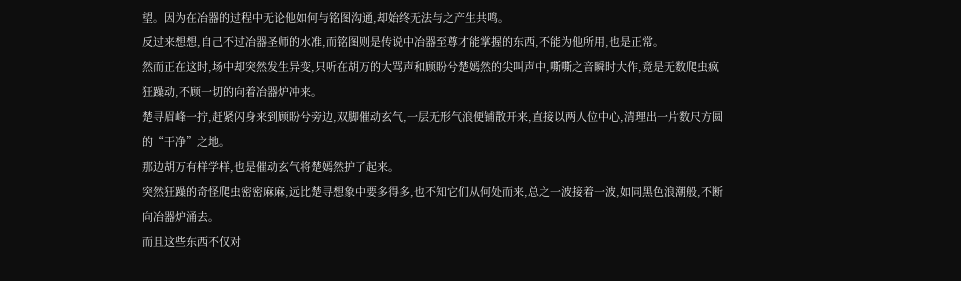望。因为在冶器的过程中无论他如何与铭图沟通,却始终无法与之产生共鸣。
反过来想想,自己不过冶器圣师的水准,而铭图则是传说中冶器至尊才能掌握的东西,不能为他所用,也是正常。
然而正在这时,场中却突然发生异变,只听在胡万的大骂声和顾盼兮楚嫣然的尖叫声中,嘶嘶之音瞬时大作,竟是无数爬虫疯狂躁动,不顾一切的向着冶器炉冲来。
楚寻眉峰一拧,赶紧闪身来到顾盼兮旁边,双脚催动玄气,一层无形气浪便铺散开来,直接以两人位中心,清理出一片数尺方圆的“干净”之地。
那边胡万有样学样,也是催动玄气将楚嫣然护了起来。
突然狂躁的奇怪爬虫密密麻麻,远比楚寻想象中要多得多,也不知它们从何处而来,总之一波接着一波,如同黑色浪潮般,不断向冶器炉涌去。
而且这些东西不仅对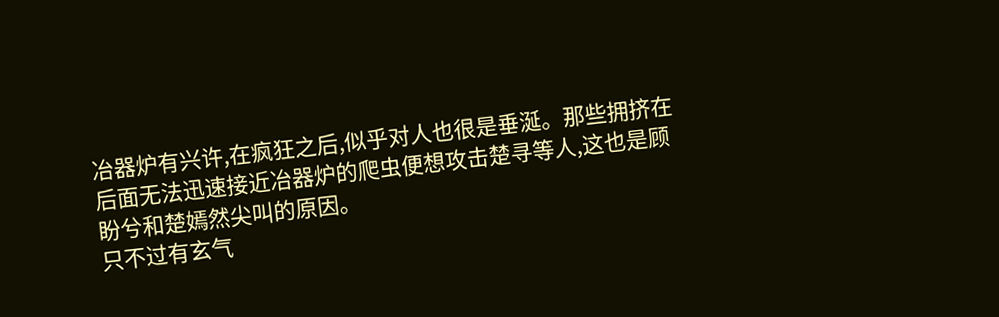冶器炉有兴许,在疯狂之后,似乎对人也很是垂涎。那些拥挤在后面无法迅速接近冶器炉的爬虫便想攻击楚寻等人,这也是顾盼兮和楚嫣然尖叫的原因。
只不过有玄气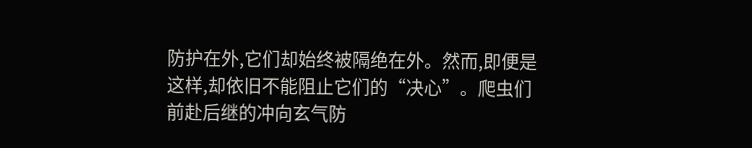防护在外,它们却始终被隔绝在外。然而,即便是这样,却依旧不能阻止它们的“决心”。爬虫们前赴后继的冲向玄气防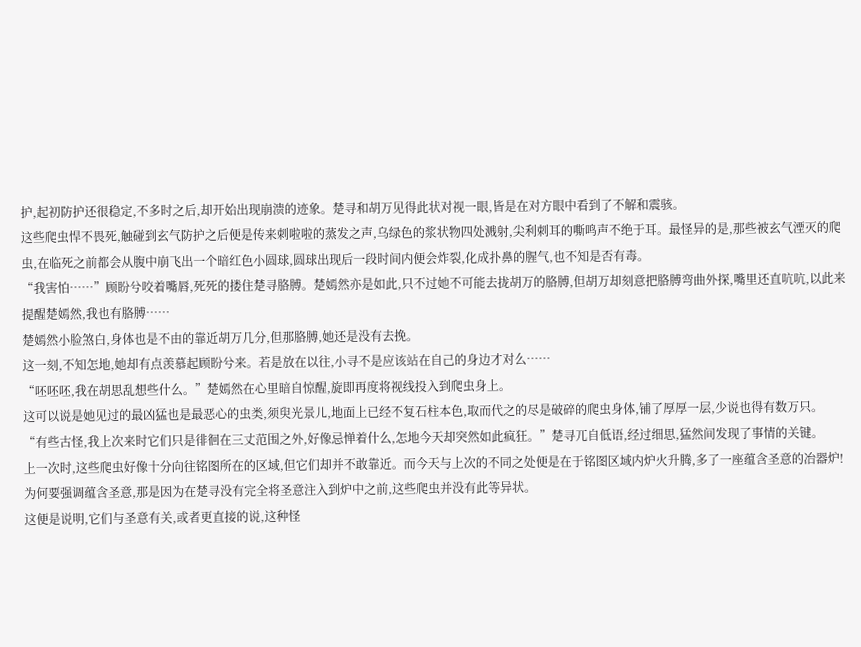护,起初防护还很稳定,不多时之后,却开始出现崩溃的迹象。楚寻和胡万见得此状对视一眼,皆是在对方眼中看到了不解和震骇。
这些爬虫悍不畏死,触碰到玄气防护之后便是传来刺啦啦的蒸发之声,乌绿色的浆状物四处溅射,尖利刺耳的嘶鸣声不绝于耳。最怪异的是,那些被玄气湮灭的爬虫,在临死之前都会从腹中崩飞出一个暗红色小圆球,圆球出现后一段时间内便会炸裂,化成扑鼻的腥气,也不知是否有毒。
“我害怕……”顾盼兮咬着嘴唇,死死的搂住楚寻胳膊。楚嫣然亦是如此,只不过她不可能去拢胡万的胳膊,但胡万却刻意把胳膊弯曲外探,嘴里还直吭吭,以此来提醒楚嫣然,我也有胳膊……
楚嫣然小脸煞白,身体也是不由的靠近胡万几分,但那胳膊,她还是没有去挽。
这一刻,不知怎地,她却有点羡慕起顾盼兮来。若是放在以往,小寻不是应该站在自己的身边才对么……
“呸呸呸,我在胡思乱想些什么。”楚嫣然在心里暗自惊醒,旋即再度将视线投入到爬虫身上。
这可以说是她见过的最凶猛也是最恶心的虫类,须臾光景儿,地面上已经不复石柱本色,取而代之的尽是破碎的爬虫身体,铺了厚厚一层,少说也得有数万只。
“有些古怪,我上次来时它们只是徘徊在三丈范围之外,好像忌惮着什么,怎地今天却突然如此疯狂。”楚寻兀自低语,经过细思,猛然间发现了事情的关键。
上一次时,这些爬虫好像十分向往铭图所在的区域,但它们却并不敢靠近。而今天与上次的不同之处便是在于铭图区域内炉火升腾,多了一座蕴含圣意的冶器炉!
为何要强调蕴含圣意,那是因为在楚寻没有完全将圣意注入到炉中之前,这些爬虫并没有此等异状。
这便是说明,它们与圣意有关,或者更直接的说,这种怪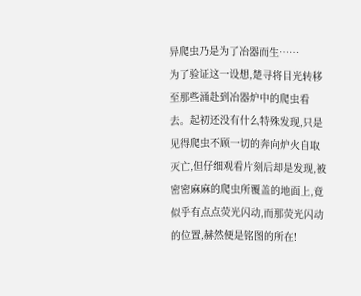异爬虫乃是为了冶器而生……
为了验证这一设想,楚寻将目光转移至那些涌赴到冶器炉中的爬虫看去。起初还没有什么特殊发现,只是见得爬虫不顾一切的奔向炉火自取灭亡,但仔细观看片刻后却是发现,被密密麻麻的爬虫所覆盖的地面上,竟似乎有点点荧光闪动,而那荧光闪动的位置,赫然便是铭图的所在!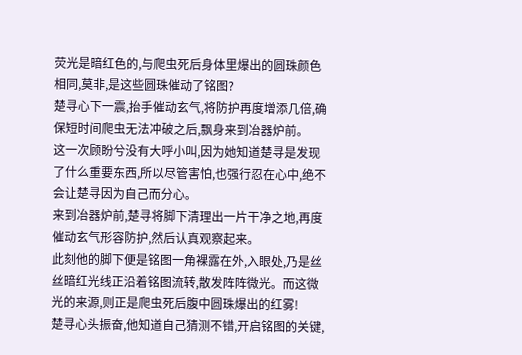荧光是暗红色的,与爬虫死后身体里爆出的圆珠颜色相同,莫非,是这些圆珠催动了铭图?
楚寻心下一震,抬手催动玄气,将防护再度增添几倍,确保短时间爬虫无法冲破之后,飘身来到冶器炉前。
这一次顾盼兮没有大呼小叫,因为她知道楚寻是发现了什么重要东西,所以尽管害怕,也强行忍在心中,绝不会让楚寻因为自己而分心。
来到冶器炉前,楚寻将脚下清理出一片干净之地,再度催动玄气形容防护,然后认真观察起来。
此刻他的脚下便是铭图一角裸露在外,入眼处,乃是丝丝暗红光线正沿着铭图流转,散发阵阵微光。而这微光的来源,则正是爬虫死后腹中圆珠爆出的红雾!
楚寻心头振奋,他知道自己猜测不错,开启铭图的关键,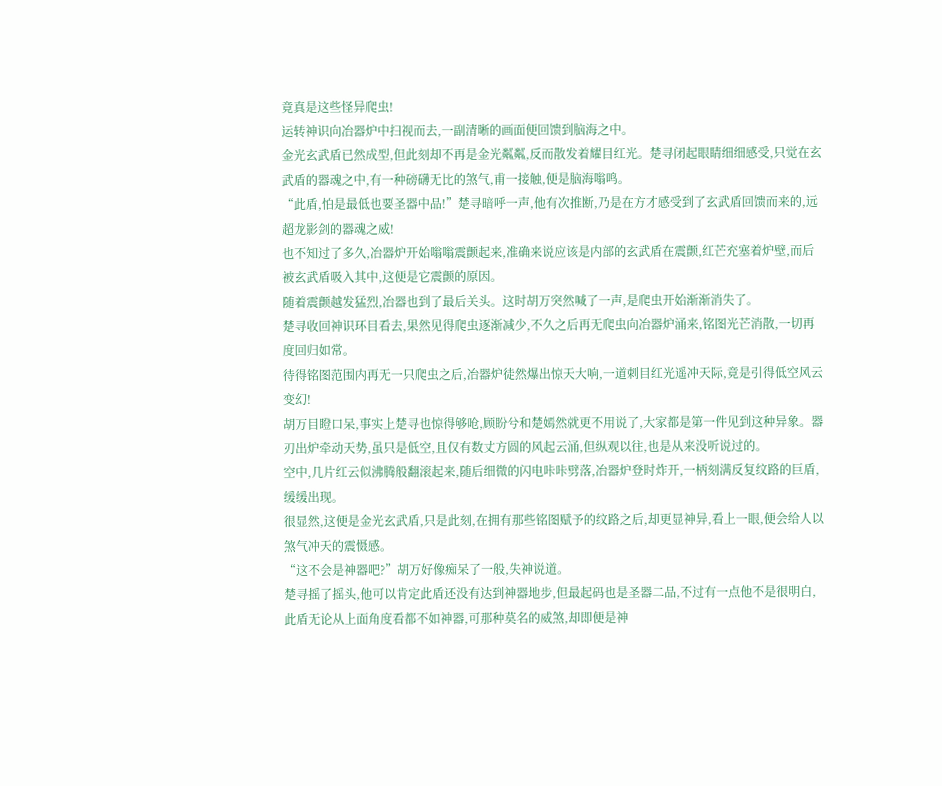竟真是这些怪异爬虫!
运转神识向冶器炉中扫视而去,一副清晰的画面便回馈到脑海之中。
金光玄武盾已然成型,但此刻却不再是金光粼粼,反而散发着耀目红光。楚寻闭起眼睛细细感受,只觉在玄武盾的器魂之中,有一种磅礴无比的煞气,甫一接触,便是脑海嗡鸣。
“此盾,怕是最低也要圣器中品!”楚寻暗呼一声,他有次推断,乃是在方才感受到了玄武盾回馈而来的,远超龙影剑的器魂之威!
也不知过了多久,冶器炉开始嗡嗡震颤起来,准确来说应该是内部的玄武盾在震颤,红芒充塞着炉壁,而后被玄武盾吸入其中,这便是它震颤的原因。
随着震颤越发猛烈,冶器也到了最后关头。这时胡万突然喊了一声,是爬虫开始渐渐消失了。
楚寻收回神识环目看去,果然见得爬虫逐渐减少,不久之后再无爬虫向冶器炉涌来,铭图光芒消散,一切再度回归如常。
待得铭图范围内再无一只爬虫之后,冶器炉徒然爆出惊天大响,一道刺目红光遥冲天际,竟是引得低空风云变幻!
胡万目瞪口呆,事实上楚寻也惊得够呛,顾盼兮和楚嫣然就更不用说了,大家都是第一件见到这种异象。器刃出炉牵动天势,虽只是低空,且仅有数丈方圆的风起云涌,但纵观以往,也是从来没听说过的。
空中,几片红云似沸腾般翻滚起来,随后细微的闪电咔咔劈落,冶器炉登时炸开,一柄刻满反复纹路的巨盾,缓缓出现。
很显然,这便是金光玄武盾,只是此刻,在拥有那些铭图赋予的纹路之后,却更显神异,看上一眼,便会给人以煞气冲天的震慑感。
“这不会是神器吧?”胡万好像痴呆了一般,失神说道。
楚寻摇了摇头,他可以肯定此盾还没有达到神器地步,但最起码也是圣器二品,不过有一点他不是很明白,此盾无论从上面角度看都不如神器,可那种莫名的威煞,却即便是神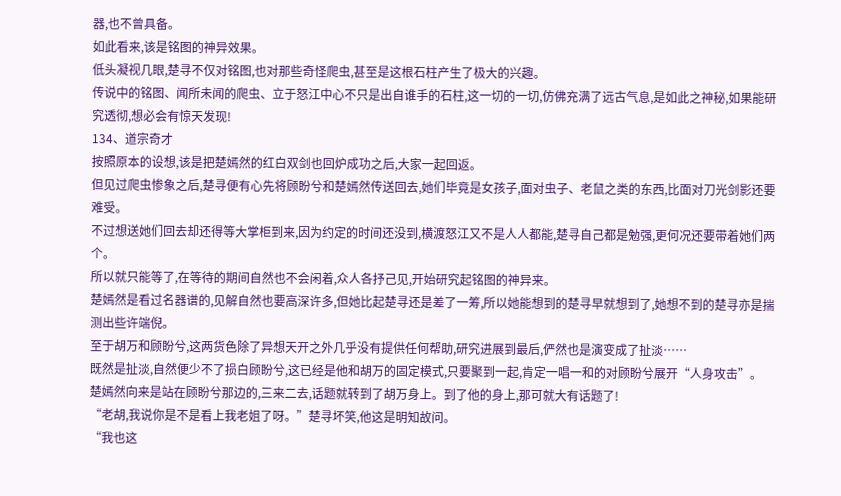器,也不曾具备。
如此看来,该是铭图的神异效果。
低头凝视几眼,楚寻不仅对铭图,也对那些奇怪爬虫,甚至是这根石柱产生了极大的兴趣。
传说中的铭图、闻所未闻的爬虫、立于怒江中心不只是出自谁手的石柱,这一切的一切,仿佛充满了远古气息,是如此之神秘,如果能研究透彻,想必会有惊天发现!
134、道宗奇才
按照原本的设想,该是把楚嫣然的红白双剑也回炉成功之后,大家一起回返。
但见过爬虫惨象之后,楚寻便有心先将顾盼兮和楚嫣然传送回去,她们毕竟是女孩子,面对虫子、老鼠之类的东西,比面对刀光剑影还要难受。
不过想送她们回去却还得等大掌柜到来,因为约定的时间还没到,横渡怒江又不是人人都能,楚寻自己都是勉强,更何况还要带着她们两个。
所以就只能等了,在等待的期间自然也不会闲着,众人各抒己见,开始研究起铭图的神异来。
楚嫣然是看过名器谱的,见解自然也要高深许多,但她比起楚寻还是差了一筹,所以她能想到的楚寻早就想到了,她想不到的楚寻亦是揣测出些许端倪。
至于胡万和顾盼兮,这两货色除了异想天开之外几乎没有提供任何帮助,研究进展到最后,俨然也是演变成了扯淡……
既然是扯淡,自然便少不了损白顾盼兮,这已经是他和胡万的固定模式,只要聚到一起,肯定一唱一和的对顾盼兮展开“人身攻击”。
楚嫣然向来是站在顾盼兮那边的,三来二去,话题就转到了胡万身上。到了他的身上,那可就大有话题了!
“老胡,我说你是不是看上我老姐了呀。”楚寻坏笑,他这是明知故问。
“我也这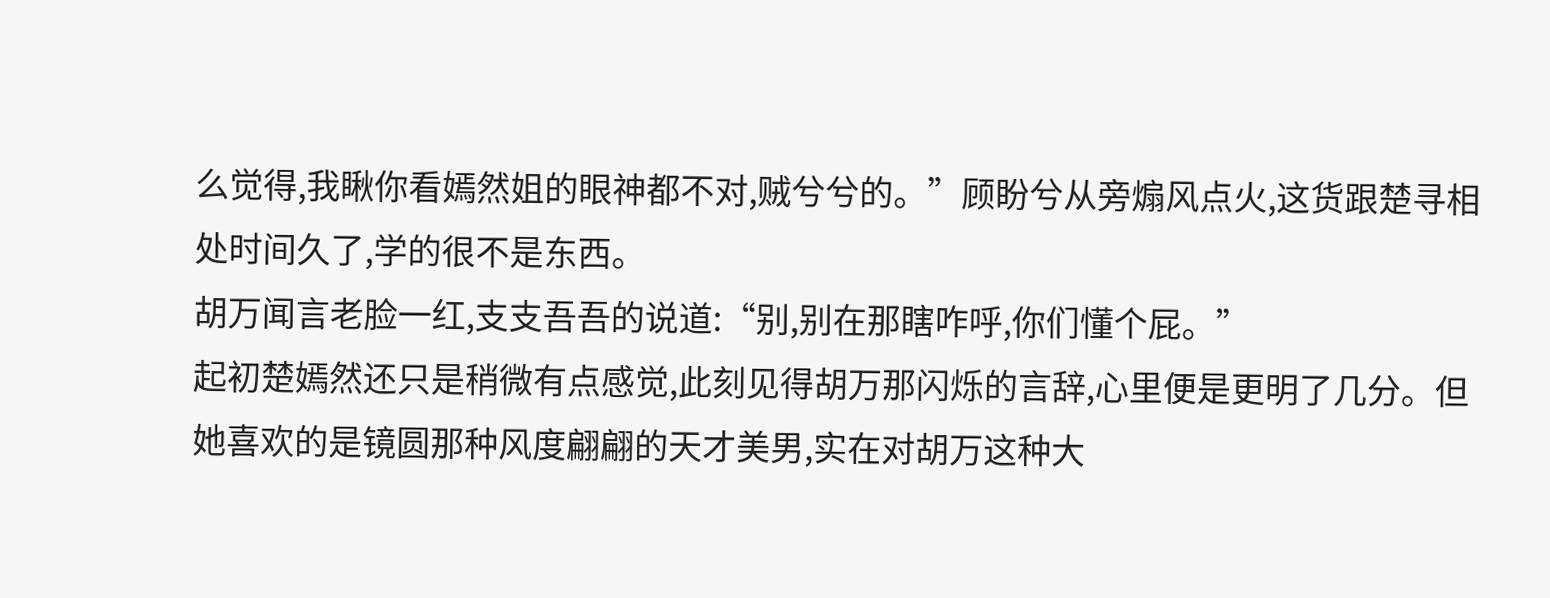么觉得,我瞅你看嫣然姐的眼神都不对,贼兮兮的。”顾盼兮从旁煽风点火,这货跟楚寻相处时间久了,学的很不是东西。
胡万闻言老脸一红,支支吾吾的说道:“别,别在那瞎咋呼,你们懂个屁。”
起初楚嫣然还只是稍微有点感觉,此刻见得胡万那闪烁的言辞,心里便是更明了几分。但她喜欢的是镜圆那种风度翩翩的天才美男,实在对胡万这种大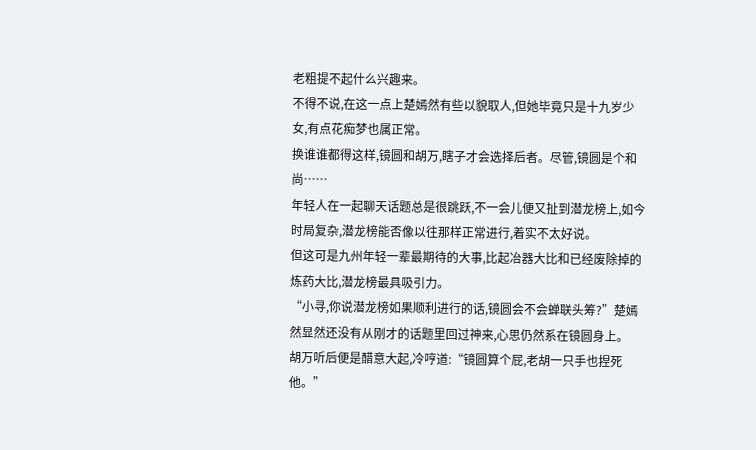老粗提不起什么兴趣来。
不得不说,在这一点上楚嫣然有些以貌取人,但她毕竟只是十九岁少女,有点花痴梦也属正常。
换谁谁都得这样,镜圆和胡万,瞎子才会选择后者。尽管,镜圆是个和尚……
年轻人在一起聊天话题总是很跳跃,不一会儿便又扯到潜龙榜上,如今时局复杂,潜龙榜能否像以往那样正常进行,着实不太好说。
但这可是九州年轻一辈最期待的大事,比起冶器大比和已经废除掉的炼药大比,潜龙榜最具吸引力。
“小寻,你说潜龙榜如果顺利进行的话,镜圆会不会蝉联头筹?”楚嫣然显然还没有从刚才的话题里回过神来,心思仍然系在镜圆身上。
胡万听后便是醋意大起,冷哼道:“镜圆算个屁,老胡一只手也捏死他。”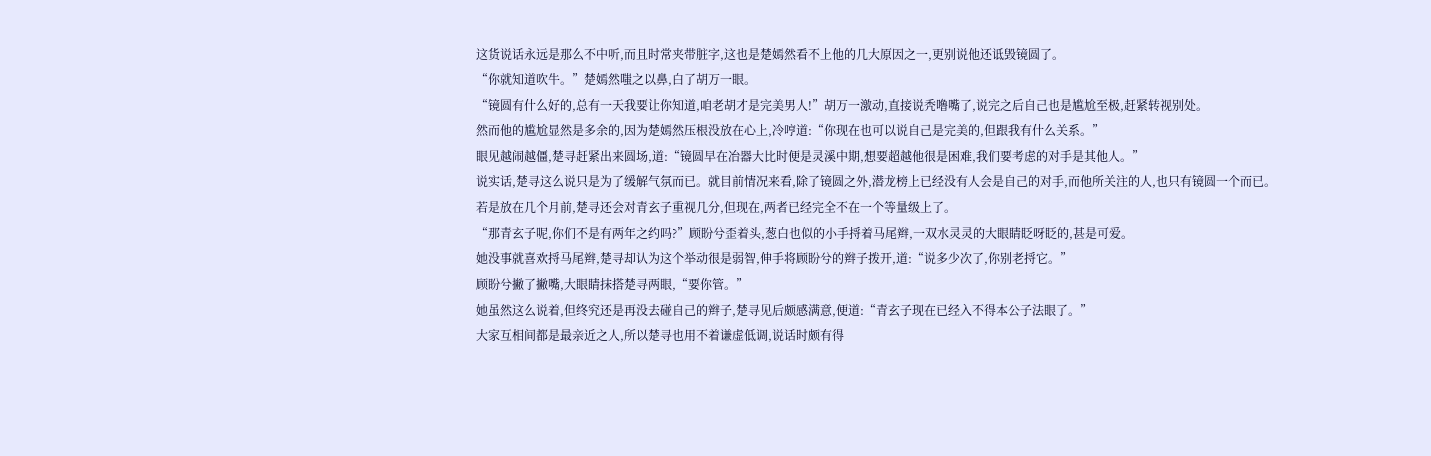这货说话永远是那么不中听,而且时常夹带脏字,这也是楚嫣然看不上他的几大原因之一,更别说他还诋毁镜圆了。
“你就知道吹牛。”楚嫣然嗤之以鼻,白了胡万一眼。
“镜圆有什么好的,总有一天我要让你知道,咱老胡才是完美男人!”胡万一激动,直接说秃噜嘴了,说完之后自己也是尴尬至极,赶紧转视别处。
然而他的尴尬显然是多余的,因为楚嫣然压根没放在心上,冷哼道:“你现在也可以说自己是完美的,但跟我有什么关系。”
眼见越闹越僵,楚寻赶紧出来圆场,道:“镜圆早在冶器大比时便是灵溪中期,想要超越他很是困难,我们要考虑的对手是其他人。”
说实话,楚寻这么说只是为了缓解气氛而已。就目前情况来看,除了镜圆之外,潜龙榜上已经没有人会是自己的对手,而他所关注的人,也只有镜圆一个而已。
若是放在几个月前,楚寻还会对青玄子重视几分,但现在,两者已经完全不在一个等量级上了。
“那青玄子呢,你们不是有两年之约吗?”顾盼兮歪着头,葱白也似的小手捋着马尾辫,一双水灵灵的大眼睛眨呀眨的,甚是可爱。
她没事就喜欢捋马尾辫,楚寻却认为这个举动很是弱智,伸手将顾盼兮的辫子拨开,道:“说多少次了,你别老捋它。”
顾盼兮撇了撇嘴,大眼睛抹搭楚寻两眼,“要你管。”
她虽然这么说着,但终究还是再没去碰自己的辫子,楚寻见后颇感满意,便道:“青玄子现在已经入不得本公子法眼了。”
大家互相间都是最亲近之人,所以楚寻也用不着谦虚低调,说话时颇有得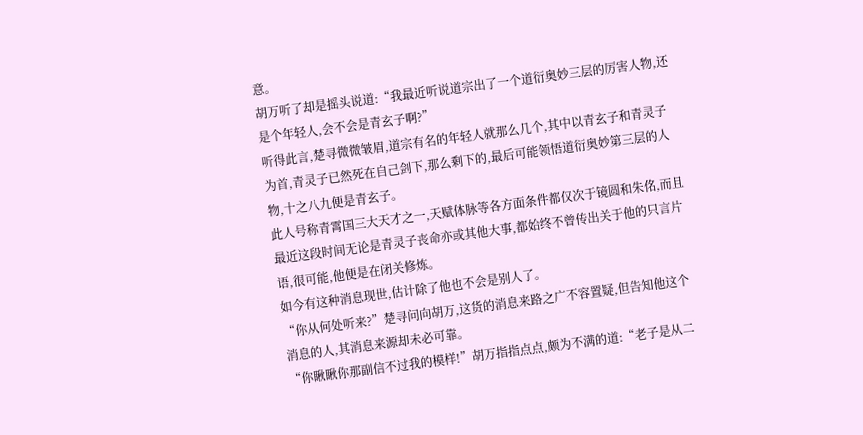意。
胡万听了却是摇头说道:“我最近听说道宗出了一个道衍奥妙三层的厉害人物,还是个年轻人,会不会是青玄子啊?”
听得此言,楚寻微微皱眉,道宗有名的年轻人就那么几个,其中以青玄子和青灵子为首,青灵子已然死在自己剑下,那么剩下的,最后可能领悟道衍奥妙第三层的人物,十之八九便是青玄子。
此人号称青霄国三大天才之一,天赋体脉等各方面条件都仅次于镜圆和朱佲,而且最近这段时间无论是青灵子丧命亦或其他大事,都始终不曾传出关于他的只言片语,很可能,他便是在闭关修炼。
如今有这种消息现世,估计除了他也不会是别人了。
“你从何处听来?”楚寻问向胡万,这货的消息来路之广不容置疑,但告知他这个消息的人,其消息来源却未必可靠。
“你瞅瞅你那副信不过我的模样!”胡万指指点点,颇为不满的道:“老子是从二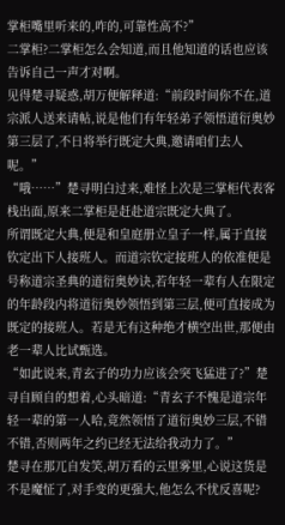掌柜嘴里听来的,咋的,可靠性高不?”
二掌柜?二掌柜怎么会知道,而且他知道的话也应该告诉自己一声才对啊。
见得楚寻疑惑,胡万便解释道:“前段时间你不在,道宗派人送来请帖,说是他们有年轻弟子领悟道衍奥妙第三层了,不日将举行既定大典,邀请咱们去人呢。”
“哦……”楚寻明白过来,难怪上次是三掌柜代表客栈出面,原来二掌柜是赶赴道宗既定大典了。
所谓既定大典,便是和皇庭册立皇子一样,属于直接钦定出下人接班人。而道宗钦定接班人的依准便是号称道宗圣典的道衍奥妙诀,若年轻一辈有人在限定的年龄段内将道衍奥妙领悟到第三层,便可直接成为既定的接班人。若是无有这种绝才横空出世,那便由老一辈人比试甄选。
“如此说来,青玄子的功力应该会突飞猛进了?”楚寻自顾自的想着,心头暗道:“青玄子不愧是道宗年轻一辈的第一人哈,竟然领悟了道衍奥妙三层,不错不错,否则两年之约已经无法给我动力了。”
楚寻在那兀自发笑,胡万看的云里雾里,心说这货是不是魔怔了,对手变的更强大,他怎么不忧反喜呢?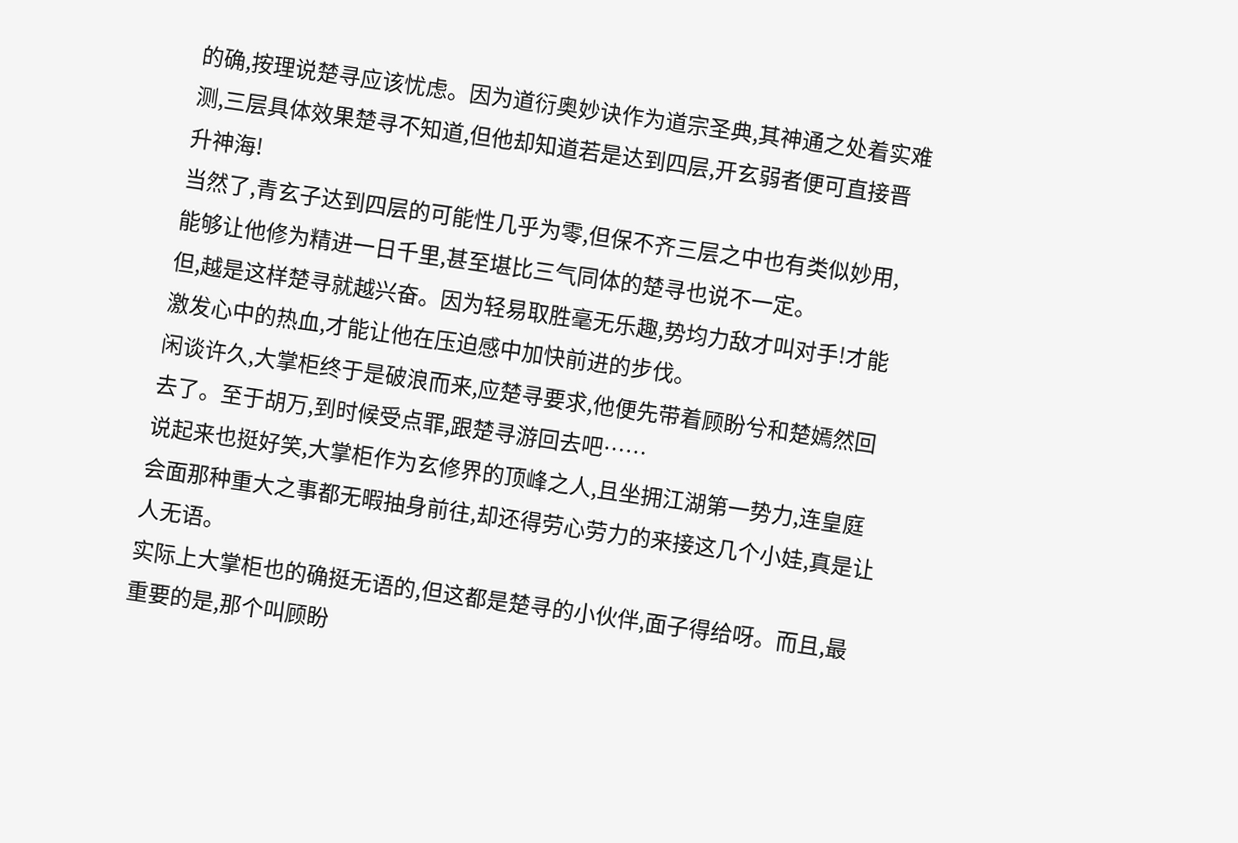的确,按理说楚寻应该忧虑。因为道衍奥妙诀作为道宗圣典,其神通之处着实难测,三层具体效果楚寻不知道,但他却知道若是达到四层,开玄弱者便可直接晋升神海!
当然了,青玄子达到四层的可能性几乎为零,但保不齐三层之中也有类似妙用,能够让他修为精进一日千里,甚至堪比三气同体的楚寻也说不一定。
但,越是这样楚寻就越兴奋。因为轻易取胜毫无乐趣,势均力敌才叫对手!才能激发心中的热血,才能让他在压迫感中加快前进的步伐。
闲谈许久,大掌柜终于是破浪而来,应楚寻要求,他便先带着顾盼兮和楚嫣然回去了。至于胡万,到时候受点罪,跟楚寻游回去吧……
说起来也挺好笑,大掌柜作为玄修界的顶峰之人,且坐拥江湖第一势力,连皇庭会面那种重大之事都无暇抽身前往,却还得劳心劳力的来接这几个小娃,真是让人无语。
实际上大掌柜也的确挺无语的,但这都是楚寻的小伙伴,面子得给呀。而且,最重要的是,那个叫顾盼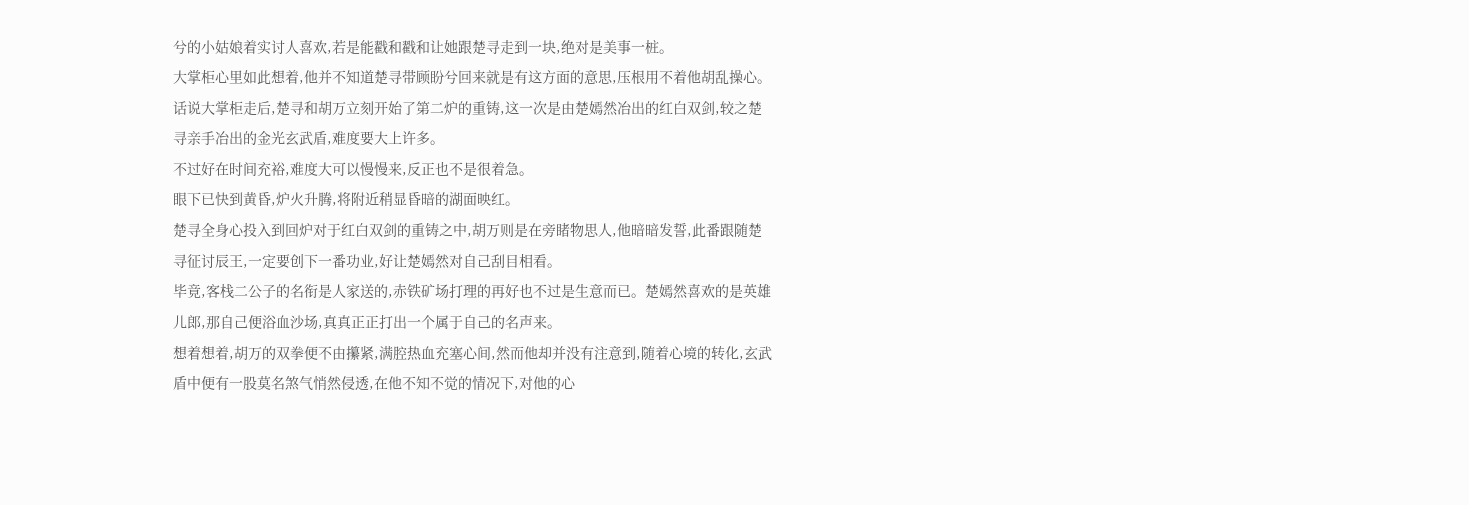兮的小姑娘着实讨人喜欢,若是能戳和戳和让她跟楚寻走到一块,绝对是美事一桩。
大掌柜心里如此想着,他并不知道楚寻带顾盼兮回来就是有这方面的意思,压根用不着他胡乱操心。
话说大掌柜走后,楚寻和胡万立刻开始了第二炉的重铸,这一次是由楚嫣然冶出的红白双剑,较之楚寻亲手冶出的金光玄武盾,难度要大上许多。
不过好在时间充裕,难度大可以慢慢来,反正也不是很着急。
眼下已快到黄昏,炉火升腾,将附近稍显昏暗的湖面映红。
楚寻全身心投入到回炉对于红白双剑的重铸之中,胡万则是在旁睹物思人,他暗暗发誓,此番跟随楚寻征讨辰王,一定要创下一番功业,好让楚嫣然对自己刮目相看。
毕竟,客栈二公子的名衔是人家送的,赤铁矿场打理的再好也不过是生意而已。楚嫣然喜欢的是英雄儿郎,那自己便浴血沙场,真真正正打出一个属于自己的名声来。
想着想着,胡万的双拳便不由攥紧,满腔热血充塞心间,然而他却并没有注意到,随着心境的转化,玄武盾中便有一股莫名煞气悄然侵透,在他不知不觉的情况下,对他的心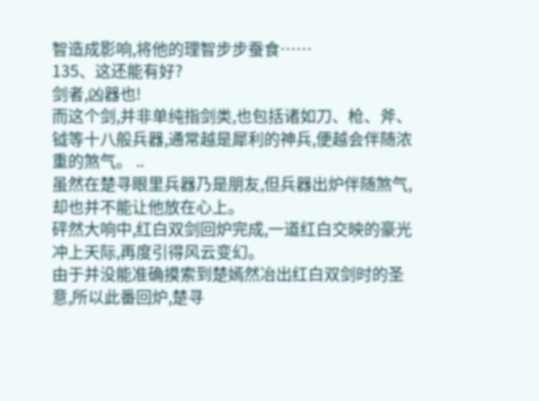智造成影响,将他的理智步步蚕食……
135、这还能有好?
剑者,凶器也!
而这个剑,并非单纯指剑类,也包括诸如刀、枪、斧、钺等十八般兵器,通常越是犀利的神兵,便越会伴随浓重的煞气。 ..
虽然在楚寻眼里兵器乃是朋友,但兵器出炉伴随煞气,却也并不能让他放在心上。
砰然大响中,红白双剑回炉完成,一道红白交映的豪光冲上天际,再度引得风云变幻。
由于并没能准确摸索到楚嫣然冶出红白双剑时的圣意,所以此番回炉,楚寻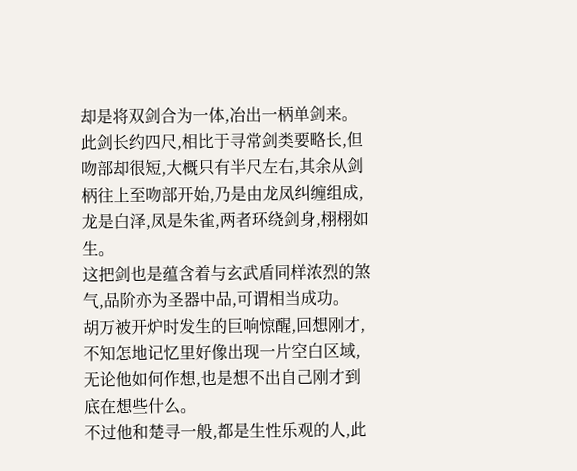却是将双剑合为一体,冶出一柄单剑来。
此剑长约四尺,相比于寻常剑类要略长,但吻部却很短,大概只有半尺左右,其余从剑柄往上至吻部开始,乃是由龙凤纠缠组成,龙是白泽,凤是朱雀,两者环绕剑身,栩栩如生。
这把剑也是蕴含着与玄武盾同样浓烈的煞气,品阶亦为圣器中品,可谓相当成功。
胡万被开炉时发生的巨响惊醒,回想刚才,不知怎地记忆里好像出现一片空白区域,无论他如何作想,也是想不出自己刚才到底在想些什么。
不过他和楚寻一般,都是生性乐观的人,此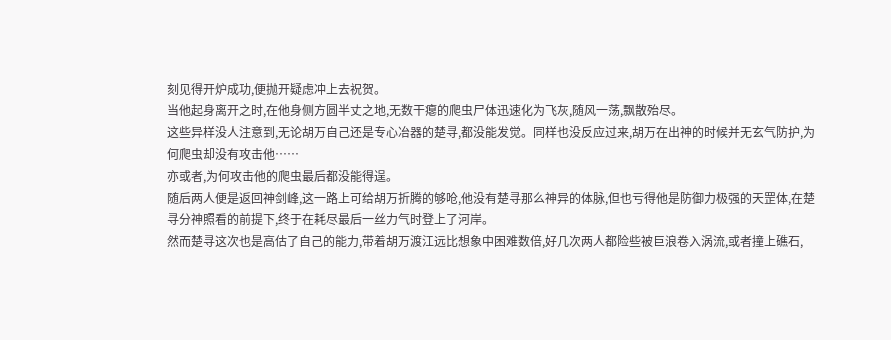刻见得开炉成功,便抛开疑虑冲上去祝贺。
当他起身离开之时,在他身侧方圆半丈之地,无数干瘪的爬虫尸体迅速化为飞灰,随风一荡,飘散殆尽。
这些异样没人注意到,无论胡万自己还是专心冶器的楚寻,都没能发觉。同样也没反应过来,胡万在出神的时候并无玄气防护,为何爬虫却没有攻击他……
亦或者,为何攻击他的爬虫最后都没能得逞。
随后两人便是返回神剑峰,这一路上可给胡万折腾的够呛,他没有楚寻那么神异的体脉,但也亏得他是防御力极强的天罡体,在楚寻分神照看的前提下,终于在耗尽最后一丝力气时登上了河岸。
然而楚寻这次也是高估了自己的能力,带着胡万渡江远比想象中困难数倍,好几次两人都险些被巨浪卷入涡流,或者撞上礁石,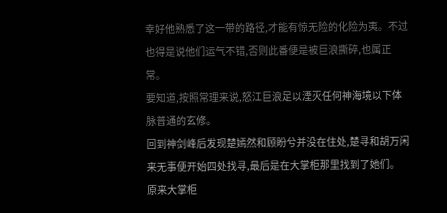幸好他熟悉了这一带的路径,才能有惊无险的化险为夷。不过也得是说他们运气不错,否则此番便是被巨浪撕碎,也属正常。
要知道,按照常理来说,怒江巨浪足以湮灭任何神海境以下体脉普通的玄修。
回到神剑峰后发现楚嫣然和顾盼兮并没在住处,楚寻和胡万闲来无事便开始四处找寻,最后是在大掌柜那里找到了她们。
原来大掌柜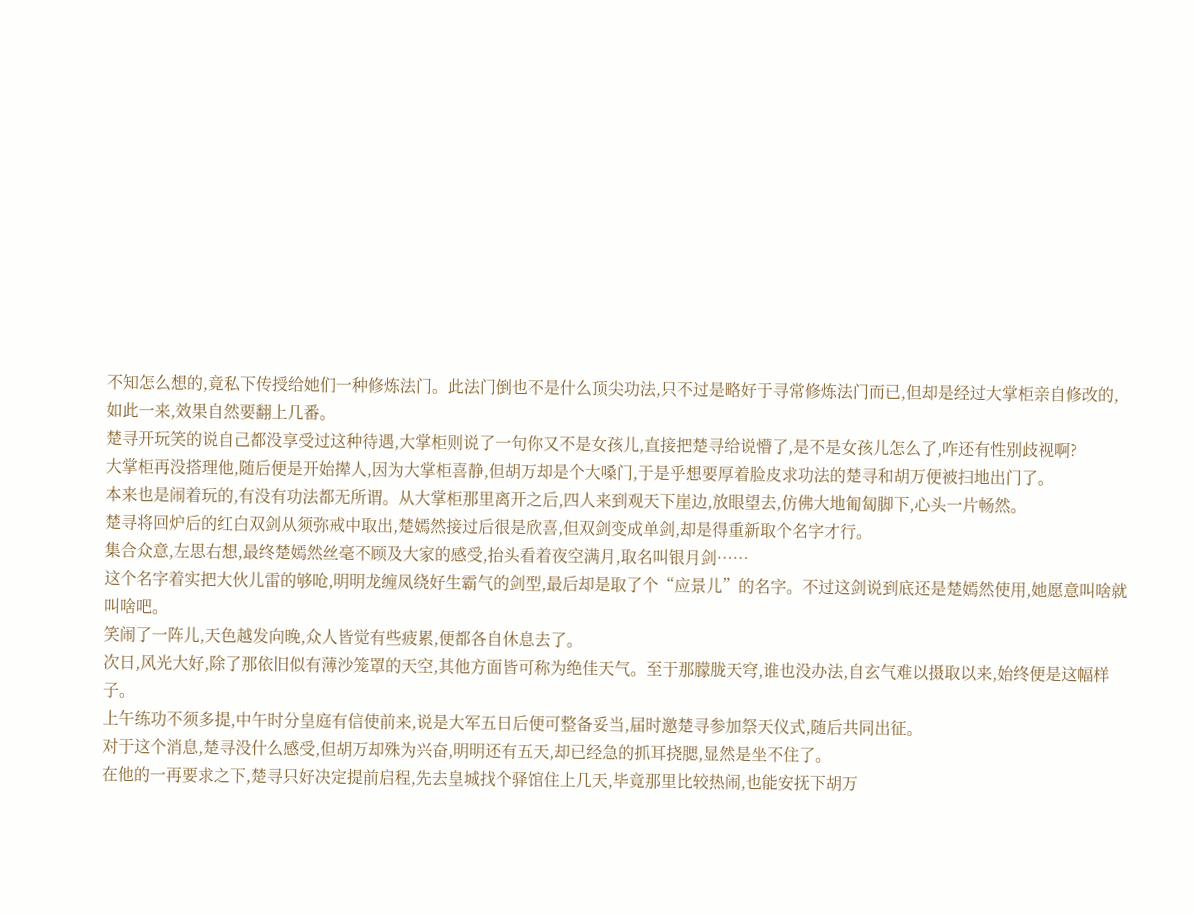不知怎么想的,竟私下传授给她们一种修炼法门。此法门倒也不是什么顶尖功法,只不过是略好于寻常修炼法门而已,但却是经过大掌柜亲自修改的,如此一来,效果自然要翻上几番。
楚寻开玩笑的说自己都没享受过这种待遇,大掌柜则说了一句你又不是女孩儿,直接把楚寻给说懵了,是不是女孩儿怎么了,咋还有性别歧视啊?
大掌柜再没搭理他,随后便是开始撵人,因为大掌柜喜静,但胡万却是个大嗓门,于是乎想要厚着脸皮求功法的楚寻和胡万便被扫地出门了。
本来也是闹着玩的,有没有功法都无所谓。从大掌柜那里离开之后,四人来到观天下崖边,放眼望去,仿佛大地匍匐脚下,心头一片畅然。
楚寻将回炉后的红白双剑从须弥戒中取出,楚嫣然接过后很是欣喜,但双剑变成单剑,却是得重新取个名字才行。
集合众意,左思右想,最终楚嫣然丝毫不顾及大家的感受,抬头看着夜空满月,取名叫银月剑……
这个名字着实把大伙儿雷的够呛,明明龙缠凤绕好生霸气的剑型,最后却是取了个“应景儿”的名字。不过这剑说到底还是楚嫣然使用,她愿意叫啥就叫啥吧。
笑闹了一阵儿,天色越发向晚,众人皆觉有些疲累,便都各自休息去了。
次日,风光大好,除了那依旧似有薄沙笼罩的天空,其他方面皆可称为绝佳天气。至于那朦胧天穹,谁也没办法,自玄气难以摄取以来,始终便是这幅样子。
上午练功不须多提,中午时分皇庭有信使前来,说是大军五日后便可整备妥当,届时邀楚寻参加祭天仪式,随后共同出征。
对于这个消息,楚寻没什么感受,但胡万却殊为兴奋,明明还有五天,却已经急的抓耳挠腮,显然是坐不住了。
在他的一再要求之下,楚寻只好决定提前启程,先去皇城找个驿馆住上几天,毕竟那里比较热闹,也能安抚下胡万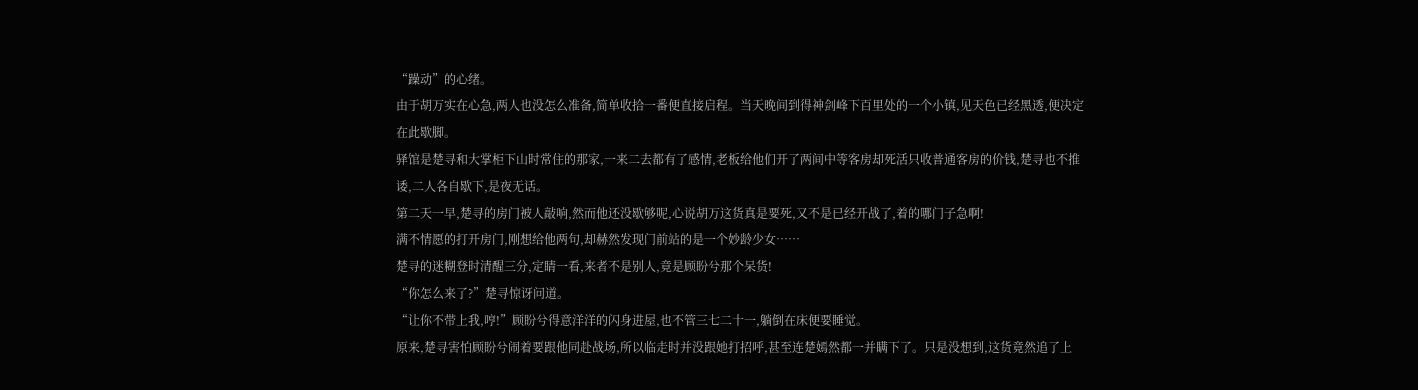“躁动”的心绪。
由于胡万实在心急,两人也没怎么准备,简单收拾一番便直接启程。当天晚间到得神剑峰下百里处的一个小镇,见天色已经黑透,便决定在此歇脚。
驿馆是楚寻和大掌柜下山时常住的那家,一来二去都有了感情,老板给他们开了两间中等客房却死活只收普通客房的价钱,楚寻也不推诿,二人各自歇下,是夜无话。
第二天一早,楚寻的房门被人敲响,然而他还没歇够呢,心说胡万这货真是要死,又不是已经开战了,着的哪门子急啊!
满不情愿的打开房门,刚想给他两句,却赫然发现门前站的是一个妙龄少女……
楚寻的迷糊登时清醒三分,定睛一看,来者不是别人,竟是顾盼兮那个呆货!
“你怎么来了?”楚寻惊讶问道。
“让你不带上我,哼!”顾盼兮得意洋洋的闪身进屋,也不管三七二十一,躺倒在床便要睡觉。
原来,楚寻害怕顾盼兮闹着要跟他同赴战场,所以临走时并没跟她打招呼,甚至连楚嫣然都一并瞒下了。只是没想到,这货竟然追了上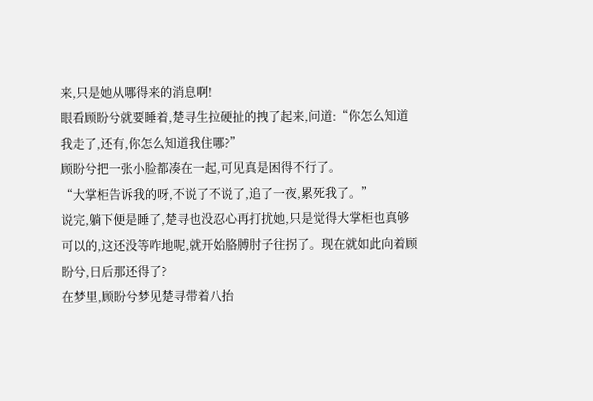来,只是她从哪得来的消息啊!
眼看顾盼兮就要睡着,楚寻生拉硬扯的拽了起来,问道:“你怎么知道我走了,还有,你怎么知道我住哪?”
顾盼兮把一张小脸都凑在一起,可见真是困得不行了。
“大掌柜告诉我的呀,不说了不说了,追了一夜,累死我了。”
说完,躺下便是睡了,楚寻也没忍心再打扰她,只是觉得大掌柜也真够可以的,这还没等咋地呢,就开始胳膊肘子往拐了。现在就如此向着顾盼兮,日后那还得了?
在梦里,顾盼兮梦见楚寻带着八抬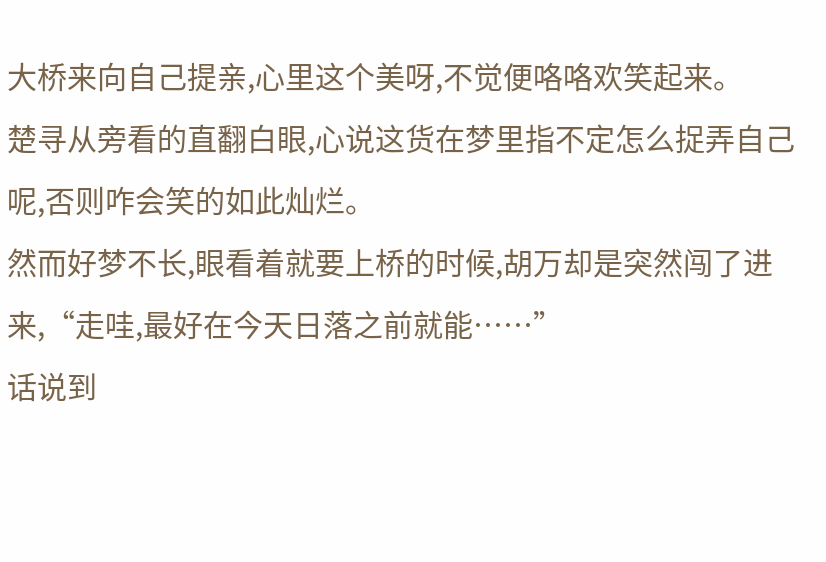大桥来向自己提亲,心里这个美呀,不觉便咯咯欢笑起来。
楚寻从旁看的直翻白眼,心说这货在梦里指不定怎么捉弄自己呢,否则咋会笑的如此灿烂。
然而好梦不长,眼看着就要上桥的时候,胡万却是突然闯了进来,“走哇,最好在今天日落之前就能……”
话说到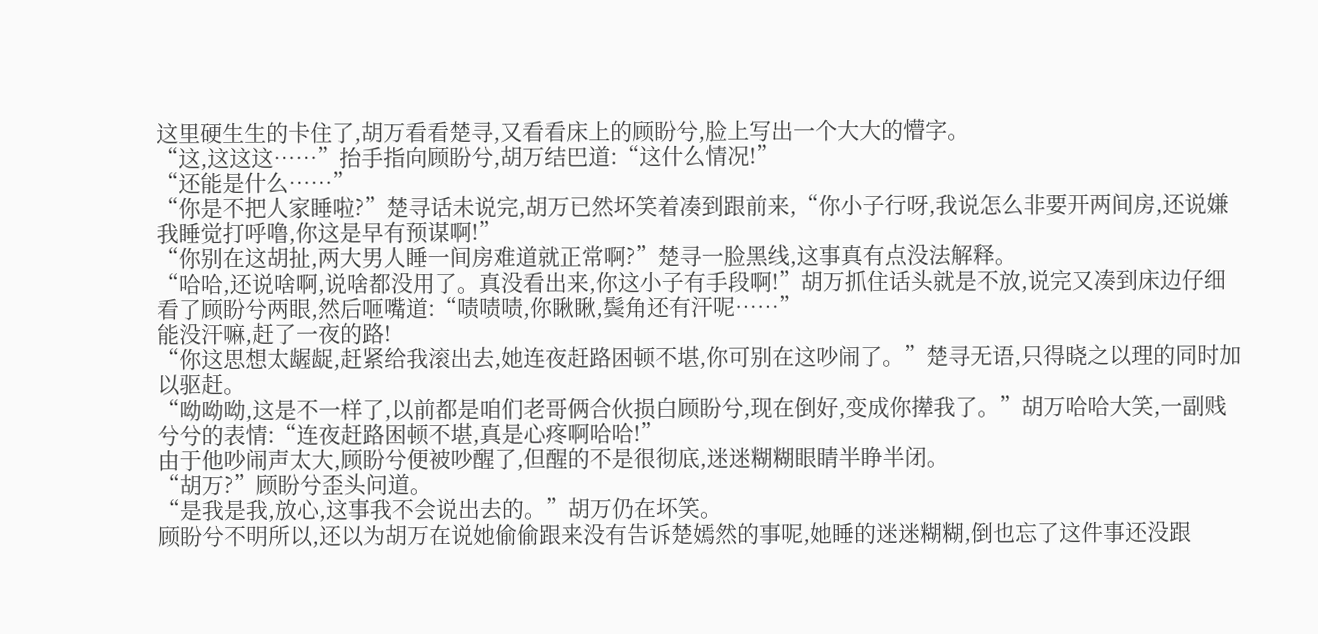这里硬生生的卡住了,胡万看看楚寻,又看看床上的顾盼兮,脸上写出一个大大的懵字。
“这,这这这……”抬手指向顾盼兮,胡万结巴道:“这什么情况!”
“还能是什么……”
“你是不把人家睡啦?”楚寻话未说完,胡万已然坏笑着凑到跟前来,“你小子行呀,我说怎么非要开两间房,还说嫌我睡觉打呼噜,你这是早有预谋啊!”
“你别在这胡扯,两大男人睡一间房难道就正常啊?”楚寻一脸黑线,这事真有点没法解释。
“哈哈,还说啥啊,说啥都没用了。真没看出来,你这小子有手段啊!”胡万抓住话头就是不放,说完又凑到床边仔细看了顾盼兮两眼,然后咂嘴道:“啧啧啧,你瞅瞅,鬓角还有汗呢……”
能没汗嘛,赶了一夜的路!
“你这思想太龌龊,赶紧给我滚出去,她连夜赶路困顿不堪,你可别在这吵闹了。”楚寻无语,只得晓之以理的同时加以驱赶。
“呦呦呦,这是不一样了,以前都是咱们老哥俩合伙损白顾盼兮,现在倒好,变成你撵我了。”胡万哈哈大笑,一副贱兮兮的表情:“连夜赶路困顿不堪,真是心疼啊哈哈!”
由于他吵闹声太大,顾盼兮便被吵醒了,但醒的不是很彻底,迷迷糊糊眼睛半睁半闭。
“胡万?”顾盼兮歪头问道。
“是我是我,放心,这事我不会说出去的。”胡万仍在坏笑。
顾盼兮不明所以,还以为胡万在说她偷偷跟来没有告诉楚嫣然的事呢,她睡的迷迷糊糊,倒也忘了这件事还没跟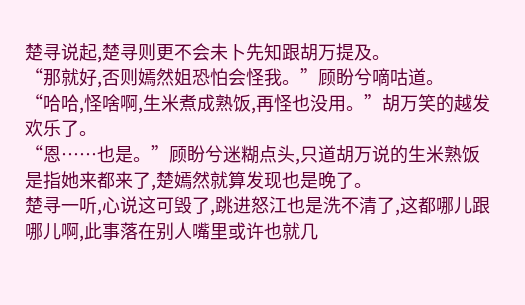楚寻说起,楚寻则更不会未卜先知跟胡万提及。
“那就好,否则嫣然姐恐怕会怪我。”顾盼兮嘀咕道。
“哈哈,怪啥啊,生米煮成熟饭,再怪也没用。”胡万笑的越发欢乐了。
“恩……也是。”顾盼兮迷糊点头,只道胡万说的生米熟饭是指她来都来了,楚嫣然就算发现也是晚了。
楚寻一听,心说这可毁了,跳进怒江也是洗不清了,这都哪儿跟哪儿啊,此事落在别人嘴里或许也就几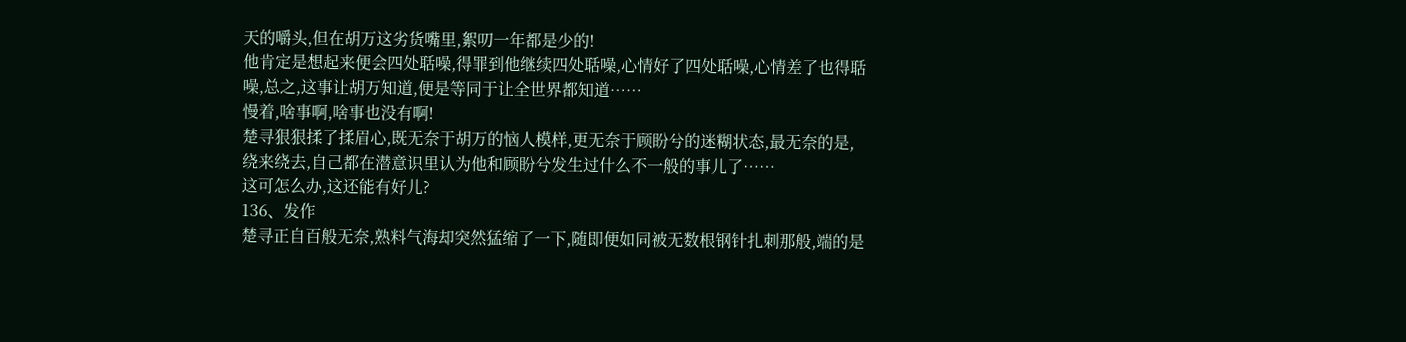天的嚼头,但在胡万这劣货嘴里,絮叨一年都是少的!
他肯定是想起来便会四处聒噪,得罪到他继续四处聒噪,心情好了四处聒噪,心情差了也得聒噪,总之,这事让胡万知道,便是等同于让全世界都知道……
慢着,啥事啊,啥事也没有啊!
楚寻狠狠揉了揉眉心,既无奈于胡万的恼人模样,更无奈于顾盼兮的迷糊状态,最无奈的是,绕来绕去,自己都在潜意识里认为他和顾盼兮发生过什么不一般的事儿了……
这可怎么办,这还能有好儿?
136、发作
楚寻正自百般无奈,熟料气海却突然猛缩了一下,随即便如同被无数根钢针扎刺那般,端的是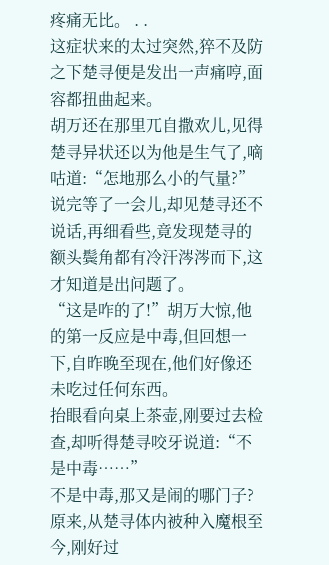疼痛无比。 . .
这症状来的太过突然,猝不及防之下楚寻便是发出一声痛哼,面容都扭曲起来。
胡万还在那里兀自撒欢儿,见得楚寻异状还以为他是生气了,嘀咕道:“怎地那么小的气量?”
说完等了一会儿,却见楚寻还不说话,再细看些,竟发现楚寻的额头鬓角都有冷汗涔涔而下,这才知道是出问题了。
“这是咋的了!”胡万大惊,他的第一反应是中毒,但回想一下,自昨晚至现在,他们好像还未吃过任何东西。
抬眼看向桌上茶壶,刚要过去检查,却听得楚寻咬牙说道:“不是中毒……”
不是中毒,那又是闹的哪门子?
原来,从楚寻体内被种入魔根至今,刚好过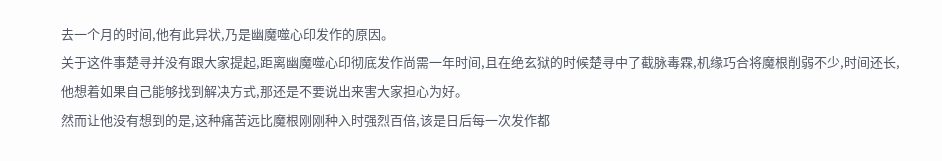去一个月的时间,他有此异状,乃是幽魔噬心印发作的原因。
关于这件事楚寻并没有跟大家提起,距离幽魔噬心印彻底发作尚需一年时间,且在绝玄狱的时候楚寻中了截脉毒霖,机缘巧合将魔根削弱不少,时间还长,他想着如果自己能够找到解决方式,那还是不要说出来害大家担心为好。
然而让他没有想到的是,这种痛苦远比魔根刚刚种入时强烈百倍,该是日后每一次发作都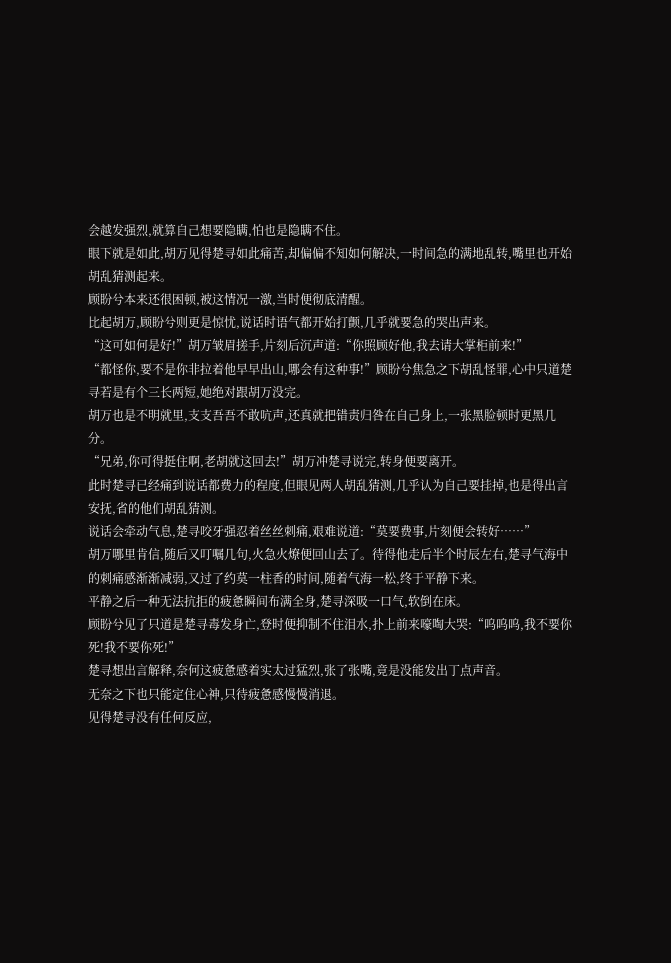会越发强烈,就算自己想要隐瞒,怕也是隐瞒不住。
眼下就是如此,胡万见得楚寻如此痛苦,却偏偏不知如何解决,一时间急的满地乱转,嘴里也开始胡乱猜测起来。
顾盼兮本来还很困顿,被这情况一激,当时便彻底清醒。
比起胡万,顾盼兮则更是惊忧,说话时语气都开始打颤,几乎就要急的哭出声来。
“这可如何是好!”胡万皱眉搓手,片刻后沉声道:“你照顾好他,我去请大掌柜前来!”
“都怪你,要不是你非拉着他早早出山,哪会有这种事!”顾盼兮焦急之下胡乱怪罪,心中只道楚寻若是有个三长两短,她绝对跟胡万没完。
胡万也是不明就里,支支吾吾不敢吭声,还真就把错责归咎在自己身上,一张黑脸顿时更黑几分。
“兄弟,你可得挺住啊,老胡就这回去!”胡万冲楚寻说完,转身便要离开。
此时楚寻已经痛到说话都费力的程度,但眼见两人胡乱猜测,几乎认为自己要挂掉,也是得出言安抚,省的他们胡乱猜测。
说话会牵动气息,楚寻咬牙强忍着丝丝刺痛,艰难说道:“莫要费事,片刻便会转好……”
胡万哪里肯信,随后又叮嘱几句,火急火燎便回山去了。待得他走后半个时辰左右,楚寻气海中的刺痛感渐渐减弱,又过了约莫一柱香的时间,随着气海一松,终于平静下来。
平静之后一种无法抗拒的疲惫瞬间布满全身,楚寻深吸一口气,软倒在床。
顾盼兮见了只道是楚寻毒发身亡,登时便抑制不住泪水,扑上前来嚎啕大哭:“呜呜呜,我不要你死!我不要你死!”
楚寻想出言解释,奈何这疲惫感着实太过猛烈,张了张嘴,竟是没能发出丁点声音。
无奈之下也只能定住心神,只待疲惫感慢慢消退。
见得楚寻没有任何反应,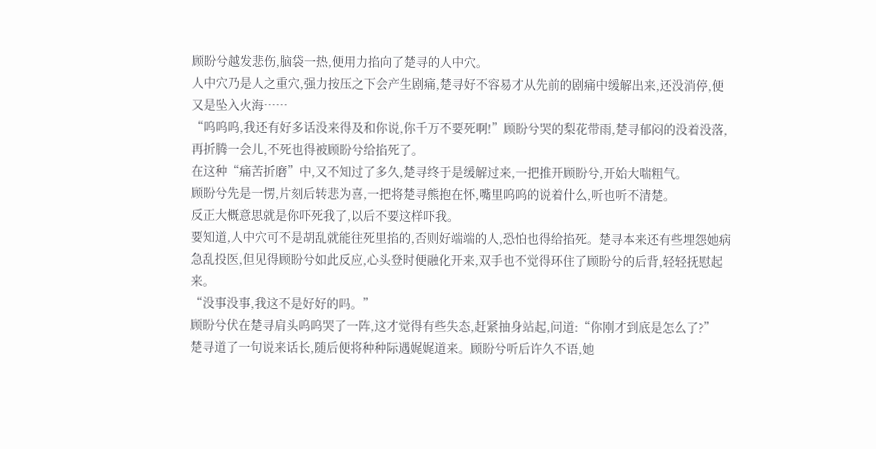顾盼兮越发悲伤,脑袋一热,便用力掐向了楚寻的人中穴。
人中穴乃是人之重穴,强力按压之下会产生剧痛,楚寻好不容易才从先前的剧痛中缓解出来,还没消停,便又是坠入火海……
“呜呜呜,我还有好多话没来得及和你说,你千万不要死啊!”顾盼兮哭的梨花带雨,楚寻郁闷的没着没落,再折腾一会儿,不死也得被顾盼兮给掐死了。
在这种“痛苦折磨”中,又不知过了多久,楚寻终于是缓解过来,一把推开顾盼兮,开始大喘粗气。
顾盼兮先是一愣,片刻后转悲为喜,一把将楚寻熊抱在怀,嘴里呜呜的说着什么,听也听不清楚。
反正大概意思就是你吓死我了,以后不要这样吓我。
要知道,人中穴可不是胡乱就能往死里掐的,否则好端端的人,恐怕也得给掐死。楚寻本来还有些埋怨她病急乱投医,但见得顾盼兮如此反应,心头登时便融化开来,双手也不觉得环住了顾盼兮的后背,轻轻抚慰起来。
“没事没事,我这不是好好的吗。”
顾盼兮伏在楚寻肩头呜呜哭了一阵,这才觉得有些失态,赶紧抽身站起,问道:“你刚才到底是怎么了?”
楚寻道了一句说来话长,随后便将种种际遇娓娓道来。顾盼兮听后许久不语,她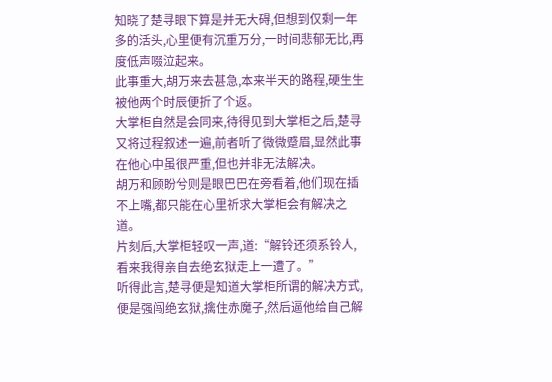知晓了楚寻眼下算是并无大碍,但想到仅剩一年多的活头,心里便有沉重万分,一时间悲郁无比,再度低声啜泣起来。
此事重大,胡万来去甚急,本来半天的路程,硬生生被他两个时辰便折了个返。
大掌柜自然是会同来,待得见到大掌柜之后,楚寻又将过程叙述一遍,前者听了微微蹙眉,显然此事在他心中虽很严重,但也并非无法解决。
胡万和顾盼兮则是眼巴巴在旁看着,他们现在插不上嘴,都只能在心里祈求大掌柜会有解决之道。
片刻后,大掌柜轻叹一声,道:“解铃还须系铃人,看来我得亲自去绝玄狱走上一遭了。”
听得此言,楚寻便是知道大掌柜所谓的解决方式,便是强闯绝玄狱,擒住赤魔子,然后逼他给自己解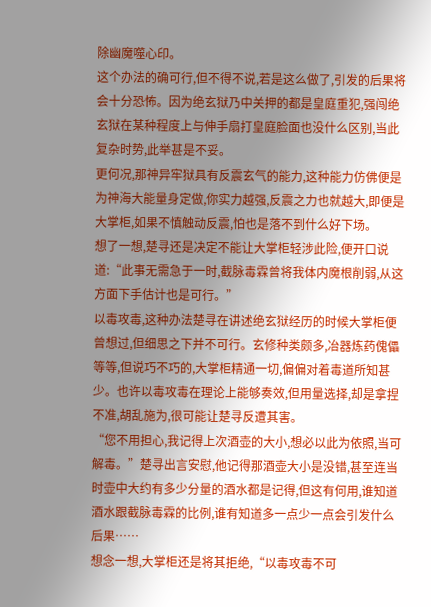除幽魔噬心印。
这个办法的确可行,但不得不说,若是这么做了,引发的后果将会十分恐怖。因为绝玄狱乃中关押的都是皇庭重犯,强闯绝玄狱在某种程度上与伸手扇打皇庭脸面也没什么区别,当此复杂时势,此举甚是不妥。
更何况,那神异牢狱具有反震玄气的能力,这种能力仿佛便是为神海大能量身定做,你实力越强,反震之力也就越大,即便是大掌柜,如果不慎触动反震,怕也是落不到什么好下场。
想了一想,楚寻还是决定不能让大掌柜轻涉此险,便开口说道:“此事无需急于一时,截脉毒霖曾将我体内魔根削弱,从这方面下手估计也是可行。”
以毒攻毒,这种办法楚寻在讲述绝玄狱经历的时候大掌柜便曾想过,但细思之下并不可行。玄修种类颇多,冶器炼药傀儡等等,但说巧不巧的,大掌柜精通一切,偏偏对着毒道所知甚少。也许以毒攻毒在理论上能够奏效,但用量选择,却是拿捏不准,胡乱施为,很可能让楚寻反遭其害。
“您不用担心,我记得上次酒壶的大小,想必以此为依照,当可解毒。”楚寻出言安慰,他记得那酒壶大小是没错,甚至连当时壶中大约有多少分量的酒水都是记得,但这有何用,谁知道酒水跟截脉毒霖的比例,谁有知道多一点少一点会引发什么后果……
想念一想,大掌柜还是将其拒绝,“以毒攻毒不可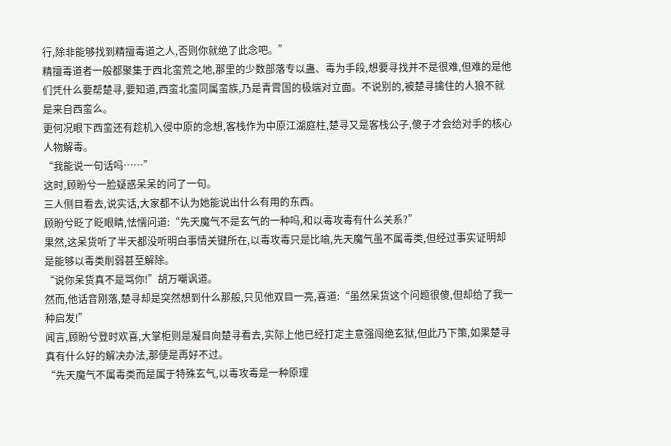行,除非能够找到精擅毒道之人,否则你就绝了此念吧。”
精擅毒道者一般都聚集于西北蛮荒之地,那里的少数部落专以蛊、毒为手段,想要寻找并不是很难,但难的是他们凭什么要帮楚寻,要知道,西蛮北蛮同属蛮族,乃是青霄国的极端对立面。不说别的,被楚寻擒住的人狼不就是来自西蛮么。
更何况眼下西蛮还有趁机入侵中原的念想,客栈作为中原江湖庭柱,楚寻又是客栈公子,傻子才会给对手的核心人物解毒。
“我能说一句话吗……”
这时,顾盼兮一脸疑惑呆呆的问了一句。
三人侧目看去,说实话,大家都不认为她能说出什么有用的东西。
顾盼兮眨了眨眼睛,怯懦问道:“先天魔气不是玄气的一种吗,和以毒攻毒有什么关系?”
果然,这呆货听了半天都没听明白事情关键所在,以毒攻毒只是比喻,先天魔气虽不属毒类,但经过事实证明却是能够以毒类削弱甚至解除。
“说你呆货真不是骂你!”胡万嘲讽道。
然而,他话音刚落,楚寻却是突然想到什么那般,只见他双目一亮,喜道:“虽然呆货这个问题很傻,但却给了我一种启发!”
闻言,顾盼兮登时欢喜,大掌柜则是凝目向楚寻看去,实际上他已经打定主意强闯绝玄狱,但此乃下策,如果楚寻真有什么好的解决办法,那便是再好不过。
“先天魔气不属毒类而是属于特殊玄气,以毒攻毒是一种原理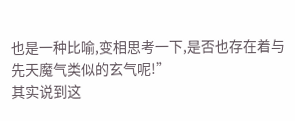也是一种比喻,变相思考一下,是否也存在着与先天魔气类似的玄气呢!”
其实说到这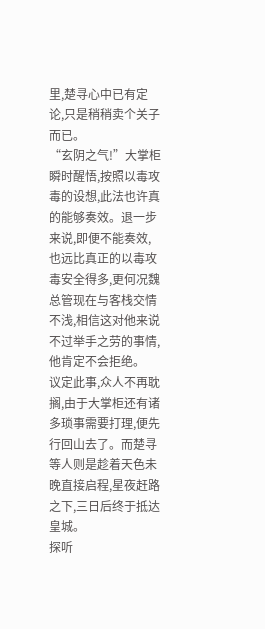里,楚寻心中已有定论,只是稍稍卖个关子而已。
“玄阴之气!”大掌柜瞬时醒悟,按照以毒攻毒的设想,此法也许真的能够奏效。退一步来说,即便不能奏效,也远比真正的以毒攻毒安全得多,更何况魏总管现在与客栈交情不浅,相信这对他来说不过举手之劳的事情,他肯定不会拒绝。
议定此事,众人不再耽搁,由于大掌柜还有诸多琐事需要打理,便先行回山去了。而楚寻等人则是趁着天色未晚直接启程,星夜赶路之下,三日后终于抵达皇城。
探听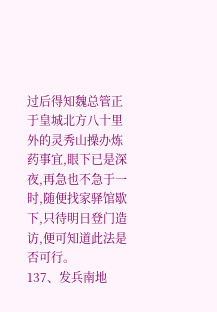过后得知魏总管正于皇城北方八十里外的灵秀山操办炼药事宜,眼下已是深夜,再急也不急于一时,随便找家驿馆歇下,只待明日登门造访,便可知道此法是否可行。
137、发兵南地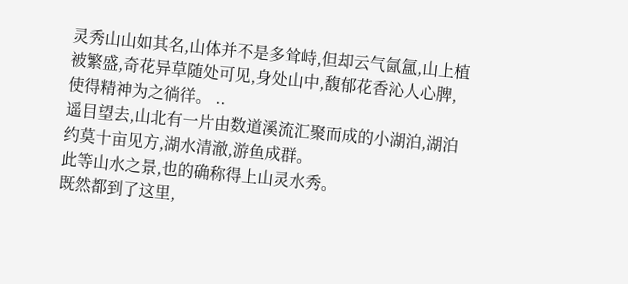灵秀山山如其名,山体并不是多耸峙,但却云气氤氲,山上植被繁盛,奇花异草随处可见,身处山中,馥郁花香沁人心脾,使得精神为之徜徉。 ..
遥目望去,山北有一片由数道溪流汇聚而成的小湖泊,湖泊约莫十亩见方,湖水清澈,游鱼成群。
此等山水之景,也的确称得上山灵水秀。
既然都到了这里,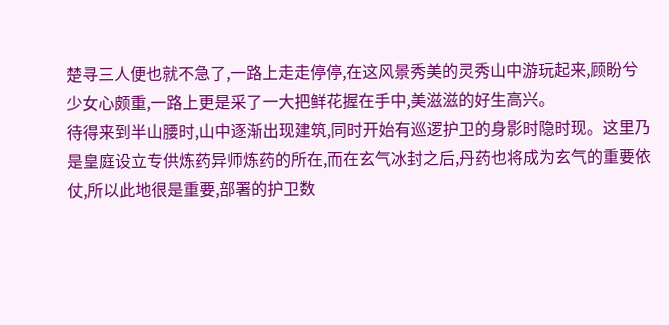楚寻三人便也就不急了,一路上走走停停,在这风景秀美的灵秀山中游玩起来,顾盼兮少女心颇重,一路上更是采了一大把鲜花握在手中,美滋滋的好生高兴。
待得来到半山腰时,山中逐渐出现建筑,同时开始有巡逻护卫的身影时隐时现。这里乃是皇庭设立专供炼药异师炼药的所在,而在玄气冰封之后,丹药也将成为玄气的重要依仗,所以此地很是重要,部署的护卫数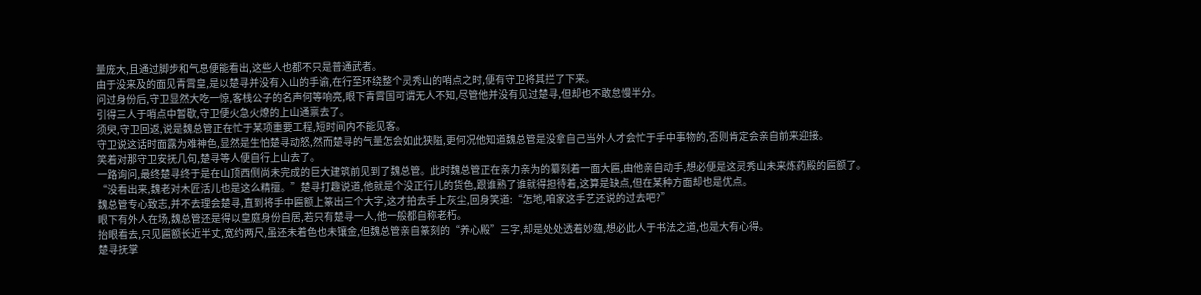量庞大,且通过脚步和气息便能看出,这些人也都不只是普通武者。
由于没来及的面见青霄皇,是以楚寻并没有入山的手谕,在行至环绕整个灵秀山的哨点之时,便有守卫将其拦了下来。
问过身份后,守卫显然大吃一惊,客栈公子的名声何等响亮,眼下青霄国可谓无人不知,尽管他并没有见过楚寻,但却也不敢怠慢半分。
引得三人于哨点中暂歇,守卫便火急火燎的上山通禀去了。
须臾,守卫回返,说是魏总管正在忙于某项重要工程,短时间内不能见客。
守卫说这话时面露为难神色,显然是生怕楚寻动怒,然而楚寻的气量怎会如此狭隘,更何况他知道魏总管是没拿自己当外人才会忙于手中事物的,否则肯定会亲自前来迎接。
笑着对那守卫安抚几句,楚寻等人便自行上山去了。
一路询问,最终楚寻终于是在山顶西侧尚未完成的巨大建筑前见到了魏总管。此时魏总管正在亲力亲为的纂刻着一面大匾,由他亲自动手,想必便是这灵秀山未来炼药殿的匾额了。
“没看出来,魏老对木匠活儿也是这么精擅。”楚寻打趣说道,他就是个没正行儿的货色,跟谁熟了谁就得担待着,这算是缺点,但在某种方面却也是优点。
魏总管专心致志,并不去理会楚寻,直到将手中匾额上篆出三个大字,这才拍去手上灰尘,回身笑道:“怎地,咱家这手艺还说的过去吧?”
眼下有外人在场,魏总管还是得以皇庭身份自居,若只有楚寻一人,他一般都自称老朽。
抬眼看去,只见匾额长近半丈,宽约两尺,虽还未着色也未镶金,但魏总管亲自篆刻的“养心殿”三字,却是处处透着妙蕴,想必此人于书法之道,也是大有心得。
楚寻抚掌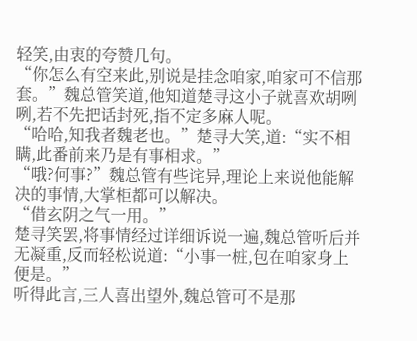轻笑,由衷的夸赞几句。
“你怎么有空来此,别说是挂念咱家,咱家可不信那套。”魏总管笑道,他知道楚寻这小子就喜欢胡咧咧,若不先把话封死,指不定多麻人呢。
“哈哈,知我者魏老也。”楚寻大笑,道:“实不相瞒,此番前来乃是有事相求。”
“哦?何事?”魏总管有些诧异,理论上来说他能解决的事情,大掌柜都可以解决。
“借玄阴之气一用。”
楚寻笑罢,将事情经过详细诉说一遍,魏总管听后并无凝重,反而轻松说道:“小事一桩,包在咱家身上便是。”
听得此言,三人喜出望外,魏总管可不是那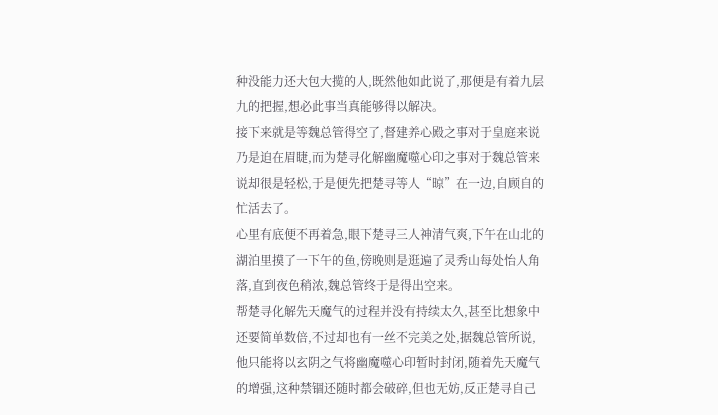种没能力还大包大揽的人,既然他如此说了,那便是有着九层九的把握,想必此事当真能够得以解决。
接下来就是等魏总管得空了,督建养心殿之事对于皇庭来说乃是迫在眉睫,而为楚寻化解幽魔噬心印之事对于魏总管来说却很是轻松,于是便先把楚寻等人“晾”在一边,自顾自的忙活去了。
心里有底便不再着急,眼下楚寻三人神清气爽,下午在山北的湖泊里摸了一下午的鱼,傍晚则是逛遍了灵秀山每处怡人角落,直到夜色稍浓,魏总管终于是得出空来。
帮楚寻化解先天魔气的过程并没有持续太久,甚至比想象中还要简单数倍,不过却也有一丝不完美之处,据魏总管所说,他只能将以玄阴之气将幽魔噬心印暂时封闭,随着先天魔气的增强,这种禁锢还随时都会破碎,但也无妨,反正楚寻自己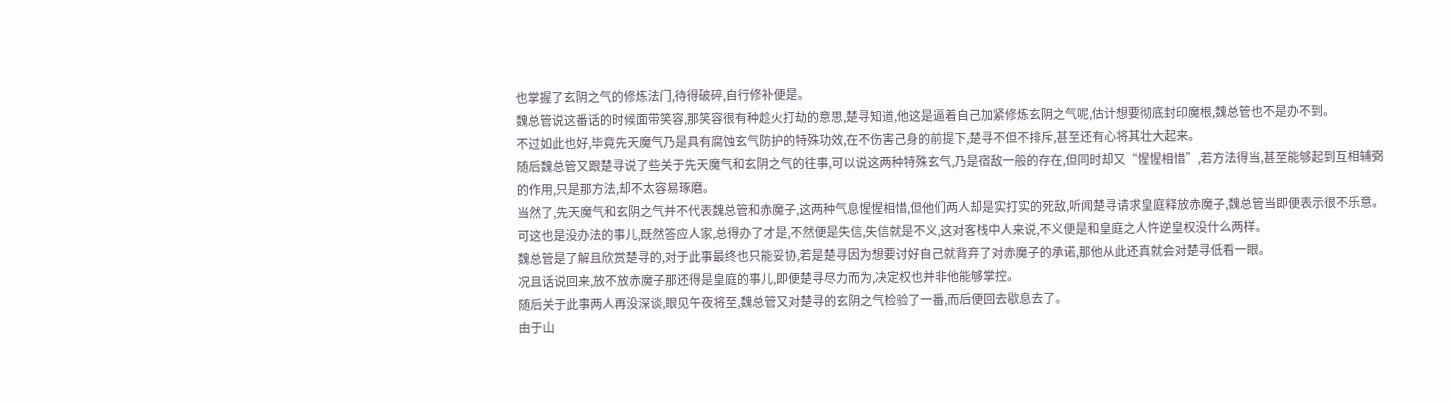也掌握了玄阴之气的修炼法门,待得破碎,自行修补便是。
魏总管说这番话的时候面带笑容,那笑容很有种趁火打劫的意思,楚寻知道,他这是逼着自己加紧修炼玄阴之气呢,估计想要彻底封印魔根,魏总管也不是办不到。
不过如此也好,毕竟先天魔气乃是具有腐蚀玄气防护的特殊功效,在不伤害己身的前提下,楚寻不但不排斥,甚至还有心将其壮大起来。
随后魏总管又跟楚寻说了些关于先天魔气和玄阴之气的往事,可以说这两种特殊玄气,乃是宿敌一般的存在,但同时却又“惺惺相惜”,若方法得当,甚至能够起到互相辅弼的作用,只是那方法,却不太容易琢磨。
当然了,先天魔气和玄阴之气并不代表魏总管和赤魔子,这两种气息惺惺相惜,但他们两人却是实打实的死敌,听闻楚寻请求皇庭释放赤魔子,魏总管当即便表示很不乐意。
可这也是没办法的事儿,既然答应人家,总得办了才是,不然便是失信,失信就是不义,这对客栈中人来说,不义便是和皇庭之人忤逆皇权没什么两样。
魏总管是了解且欣赏楚寻的,对于此事最终也只能妥协,若是楚寻因为想要讨好自己就背弃了对赤魔子的承诺,那他从此还真就会对楚寻低看一眼。
况且话说回来,放不放赤魔子那还得是皇庭的事儿,即便楚寻尽力而为,决定权也并非他能够掌控。
随后关于此事两人再没深谈,眼见午夜将至,魏总管又对楚寻的玄阴之气检验了一番,而后便回去歇息去了。
由于山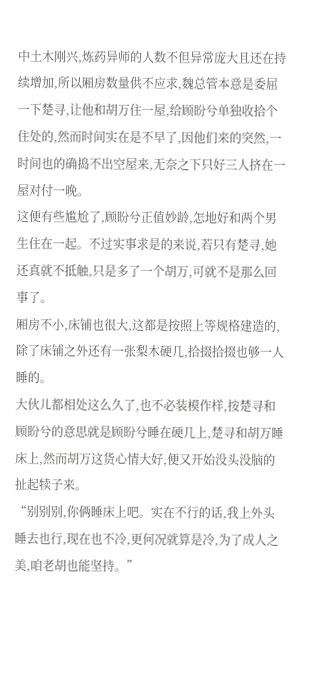中土木刚兴,炼药异师的人数不但异常庞大且还在持续增加,所以厢房数量供不应求,魏总管本意是委屈一下楚寻,让他和胡万住一屋,给顾盼兮单独收拾个住处的,然而时间实在是不早了,因他们来的突然,一时间也的确捣不出空屋来,无奈之下只好三人挤在一屋对付一晚。
这便有些尴尬了,顾盼兮正值妙龄,怎地好和两个男生住在一起。不过实事求是的来说,若只有楚寻,她还真就不抵触,只是多了一个胡万,可就不是那么回事了。
厢房不小,床铺也很大,这都是按照上等规格建造的,除了床铺之外还有一张梨木硬几,拾掇拾掇也够一人睡的。
大伙儿都相处这么久了,也不必装模作样,按楚寻和顾盼兮的意思就是顾盼兮睡在硬几上,楚寻和胡万睡床上,然而胡万这货心情大好,便又开始没头没脑的扯起犊子来。
“别别别,你俩睡床上吧。实在不行的话,我上外头睡去也行,现在也不冷,更何况就算是冷,为了成人之美,咱老胡也能坚持。”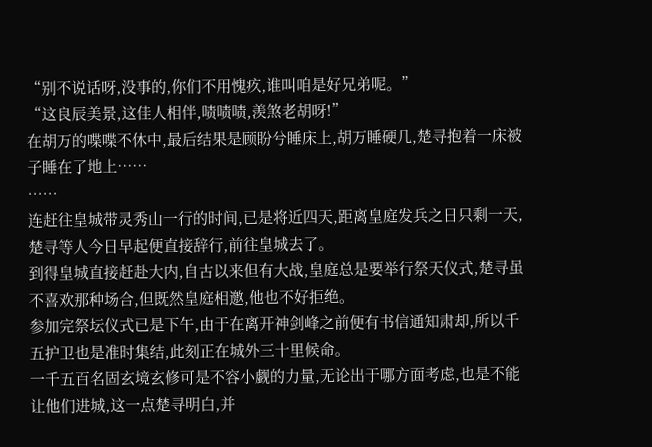“别不说话呀,没事的,你们不用愧疚,谁叫咱是好兄弟呢。”
“这良辰美景,这佳人相伴,啧啧啧,羡煞老胡呀!”
在胡万的喋喋不休中,最后结果是顾盼兮睡床上,胡万睡硬几,楚寻抱着一床被子睡在了地上……
……
连赶往皇城带灵秀山一行的时间,已是将近四天,距离皇庭发兵之日只剩一天,楚寻等人今日早起便直接辞行,前往皇城去了。
到得皇城直接赶赴大内,自古以来但有大战,皇庭总是要举行祭天仪式,楚寻虽不喜欢那种场合,但既然皇庭相邀,他也不好拒绝。
参加完祭坛仪式已是下午,由于在离开神剑峰之前便有书信通知肃却,所以千五护卫也是准时集结,此刻正在城外三十里候命。
一千五百名固玄境玄修可是不容小觑的力量,无论出于哪方面考虑,也是不能让他们进城,这一点楚寻明白,并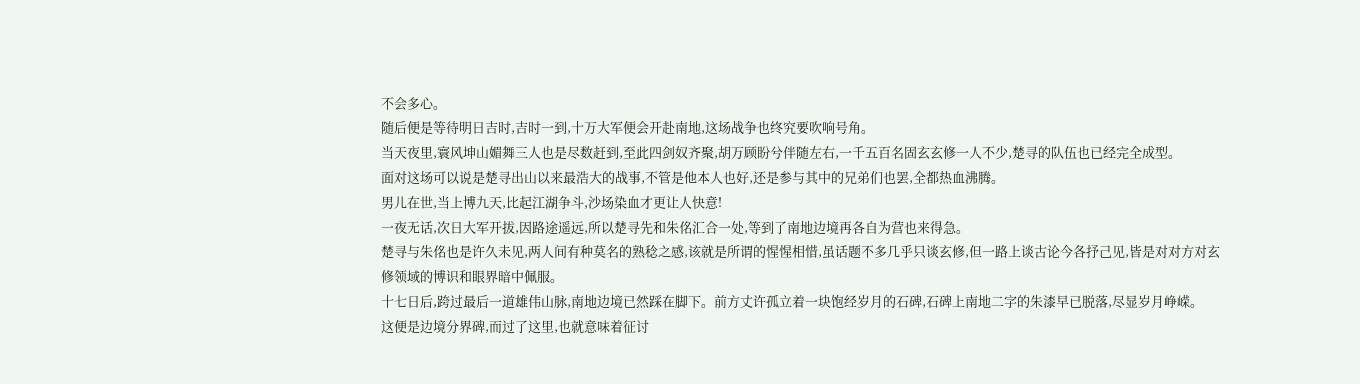不会多心。
随后便是等待明日吉时,吉时一到,十万大军便会开赴南地,这场战争也终究要吹响号角。
当天夜里,寰风坤山媚舞三人也是尽数赶到,至此四剑奴齐聚,胡万顾盼兮伴随左右,一千五百名固玄玄修一人不少,楚寻的队伍也已经完全成型。
面对这场可以说是楚寻出山以来最浩大的战事,不管是他本人也好,还是参与其中的兄弟们也罢,全都热血沸腾。
男儿在世,当上博九天,比起江湖争斗,沙场染血才更让人快意!
一夜无话,次日大军开拔,因路途遥远,所以楚寻先和朱佲汇合一处,等到了南地边境再各自为营也来得急。
楚寻与朱佲也是许久未见,两人间有种莫名的熟稔之感,该就是所谓的惺惺相惜,虽话题不多几乎只谈玄修,但一路上谈古论今各抒己见,皆是对对方对玄修领域的博识和眼界暗中佩服。
十七日后,跨过最后一道雄伟山脉,南地边境已然踩在脚下。前方丈许孤立着一块饱经岁月的石碑,石碑上南地二字的朱漆早已脱落,尽显岁月峥嵘。
这便是边境分界碑,而过了这里,也就意味着征讨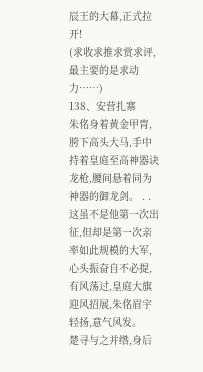辰王的大幕,正式拉开!
(求收求推求赏求评,最主要的是求动力……)
138、安营扎寨
朱佲身着黄金甲胄,胯下高头大马,手中持着皇庭至高神器诀龙枪,腰间悬着同为神器的御龙剑。 . .
这虽不是他第一次出征,但却是第一次亲率如此规模的大军,心头振奋自不必提,有风荡过,皇庭大旗迎风招展,朱佲眉宇轻扬,意气风发。
楚寻与之并绺,身后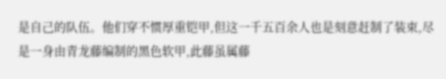是自己的队伍。他们穿不惯厚重铠甲,但这一千五百余人也是刻意赶制了装束,尽是一身由青龙藤编制的黑色软甲,此藤虽属藤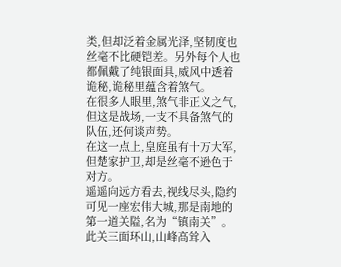类,但却泛着金属光泽,坚韧度也丝毫不比硬铠差。另外每个人也都佩戴了纯银面具,威风中透着诡秘,诡秘里蕴含着煞气。
在很多人眼里,煞气非正义之气,但这是战场,一支不具备煞气的队伍,还何谈声势。
在这一点上,皇庭虽有十万大军,但楚家护卫,却是丝毫不逊色于对方。
遥遥向远方看去,视线尽头,隐约可见一座宏伟大城,那是南地的第一道关隘,名为“镇南关”。
此关三面环山,山峰高耸入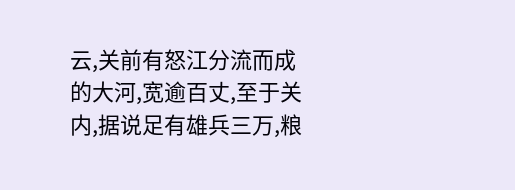云,关前有怒江分流而成的大河,宽逾百丈,至于关内,据说足有雄兵三万,粮